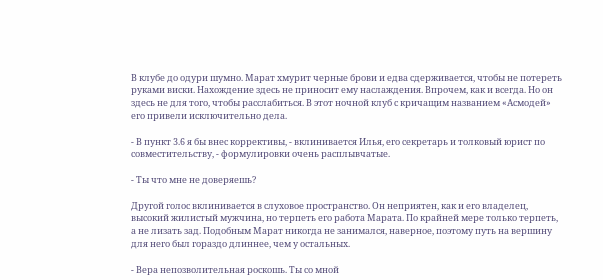В клубе до одури шумно. Марат хмурит черные брови и едва сдерживается, чтобы не потереть руками виски. Нахождение здесь не приносит ему наслаждения. Впрочем, как и всегда. Но он здесь не для того, чтобы расслабиться. В этот ночной клуб с кричащим названием «Асмодей» его привели исключительно дела.

- В пункт 3.6 я бы внес коррективы, - вклинивается Илья, его секретарь и толковый юрист по совместительству, - формулировки очень расплывчатые.

- Ты что мне не доверяешь?

Другой голос вклинивается в слуховое пространство. Он неприятен, как и его владелец, высокий жилистый мужчина, но терпеть его работа Марата. По крайней мере только терпеть, а не лизать зад. Подобным Марат никогда не занимался, наверное, поэтому путь на вершину для него был гораздо длиннее, чем у остальных.

- Вера непозволительная роскошь. Ты со мной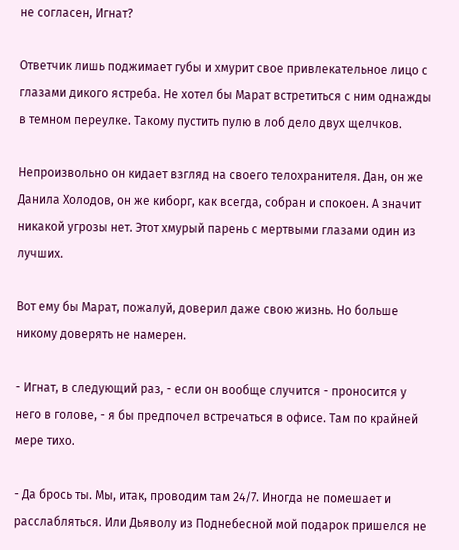не согласен, Игнат?

Ответчик лишь поджимает губы и хмурит свое привлекательное лицо с глазами дикого ястреба. Не хотел бы Марат встретиться с ним однажды в темном переулке. Такому пустить пулю в лоб дело двух щелчков.

Непроизвольно он кидает взгляд на своего телохранителя. Дан, он же Данила Холодов, он же киборг, как всегда, собран и спокоен. А значит никакой угрозы нет. Этот хмурый парень с мертвыми глазами один из лучших.

Вот ему бы Марат, пожалуй, доверил даже свою жизнь. Но больше никому доверять не намерен.

- Игнат, в следующий раз, - если он вообще случится - проносится у него в голове, - я бы предпочел встречаться в офисе. Там по крайней мере тихо.

- Да брось ты. Мы, итак, проводим там 24/7. Иногда не помешает и расслабляться. Или Дьяволу из Поднебесной мой подарок пришелся не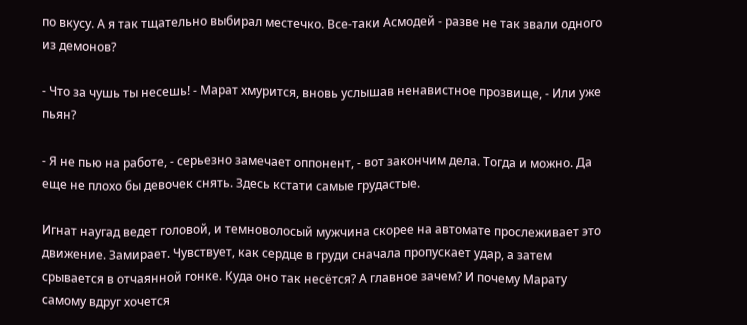по вкусу. А я так тщательно выбирал местечко. Все-таки Асмодей - разве не так звали одного из демонов?

- Что за чушь ты несешь! - Марат хмурится, вновь услышав ненавистное прозвище, - Или уже пьян?

- Я не пью на работе, - серьезно замечает оппонент, - вот закончим дела. Тогда и можно. Да еще не плохо бы девочек снять. Здесь кстати самые грудастые.

Игнат наугад ведет головой, и темноволосый мужчина скорее на автомате прослеживает это движение. Замирает. Чувствует, как сердце в груди сначала пропускает удар, а затем срывается в отчаянной гонке. Куда оно так несётся? А главное зачем? И почему Марату самому вдруг хочется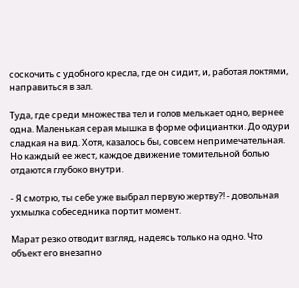соскочить с удобного кресла, где он сидит, и, работая локтями, направиться в зал.

Туда, где среди множества тел и голов мелькает одно, вернее одна. Маленькая серая мышка в форме официантки. До одури сладкая на вид. Хотя, казалось бы, совсем непримечательная. Но каждый ее жест, каждое движение томительной болью отдаются глубоко внутри.

- Я смотрю, ты себе уже выбрал первую жертву?! - довольная ухмылка собеседника портит момент.

Марат резко отводит взгляд, надеясь только на одно. Что объект его внезапно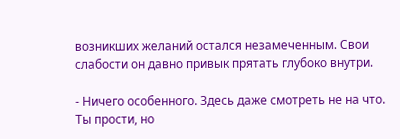возникших желаний остался незамеченным. Свои слабости он давно привык прятать глубоко внутри.

- Ничего особенного. Здесь даже смотреть не на что. Ты прости, но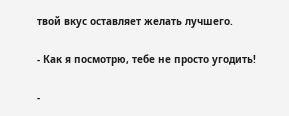твой вкус оставляет желать лучшего.

- Как я посмотрю, тебе не просто угодить!

-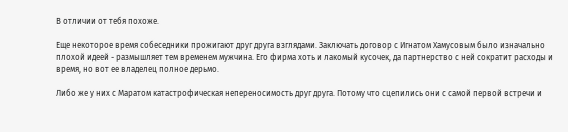В отличии от тебя похоже.

Еще некоторое время собеседники прожигают друг друга взглядами. Заключать договор с Игнатом Хамусовым было изначально плохой идеей - размышляет тем временем мужчина. Его фирма хоть и лакомый кусочек, да партнерство с ней сократит расходы и время, но вот ее владелец полное дерьмо.

Либо же у них с Маратом катастрофическая непереносимость друг друга. Потому что сцепились они с самой первой встречи и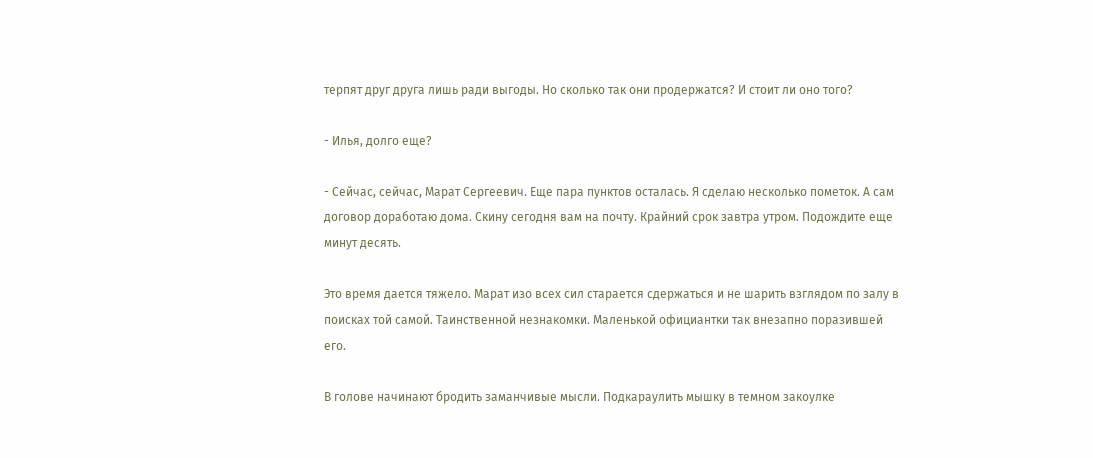терпят друг друга лишь ради выгоды. Но сколько так они продержатся? И стоит ли оно того?

- Илья, долго еще?

- Сейчас, сейчас, Марат Сергеевич. Еще пара пунктов осталась. Я сделаю несколько пометок. А сам договор доработаю дома. Скину сегодня вам на почту. Крайний срок завтра утром. Подождите еще минут десять.

Это время дается тяжело. Марат изо всех сил старается сдержаться и не шарить взглядом по залу в поисках той самой. Таинственной незнакомки. Маленькой официантки так внезапно поразившей его.

В голове начинают бродить заманчивые мысли. Подкараулить мышку в темном закоулке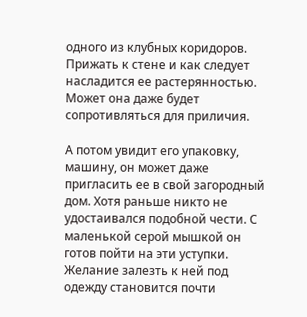одного из клубных коридоров. Прижать к стене и как следует насладится ее растерянностью. Может она даже будет сопротивляться для приличия.

А потом увидит его упаковку, машину, он может даже пригласить ее в свой загородный дом. Хотя раньше никто не удостаивался подобной чести. С маленькой серой мышкой он готов пойти на эти уступки. Желание залезть к ней под одежду становится почти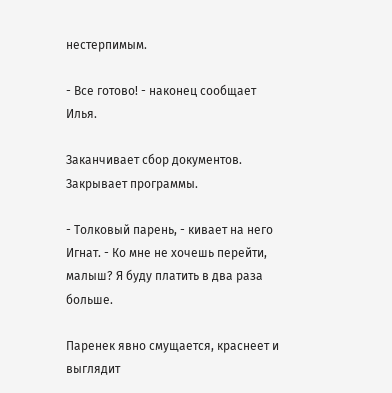нестерпимым.

- Все готово! - наконец сообщает Илья.

Заканчивает сбор документов. Закрывает программы.

- Толковый парень, - кивает на него Игнат. - Ко мне не хочешь перейти, малыш? Я буду платить в два раза больше.

Паренек явно смущается, краснеет и выглядит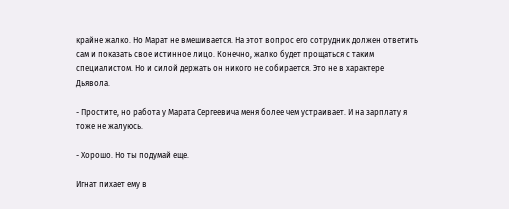крайне жалко. Но Марат не вмешивается. На этот вопрос его сотрудник должен ответить сам и показать свое истинное лицо. Конечно, жалко будет прощаться с таким специалистом. Но и силой держать он никого не собирается. Это не в характере Дьявола.

- Простите, но работа у Марата Сергеевича меня более чем устраивает. И на зарплату я тоже не жалуюсь.

- Хорошо. Но ты подумай еще.

Игнат пихает ему в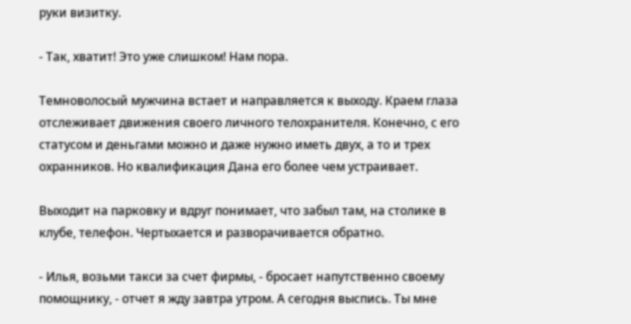руки визитку.

- Так, хватит! Это уже слишком! Нам пора.

Темноволосый мужчина встает и направляется к выходу. Краем глаза отслеживает движения своего личного телохранителя. Конечно, с его статусом и деньгами можно и даже нужно иметь двух, а то и трех охранников. Но квалификация Дана его более чем устраивает.

Выходит на парковку и вдруг понимает, что забыл там, на столике в клубе, телефон. Чертыхается и разворачивается обратно.

- Илья, возьми такси за счет фирмы, - бросает напутственно своему помощнику, - отчет я жду завтра утром. А сегодня выспись. Ты мне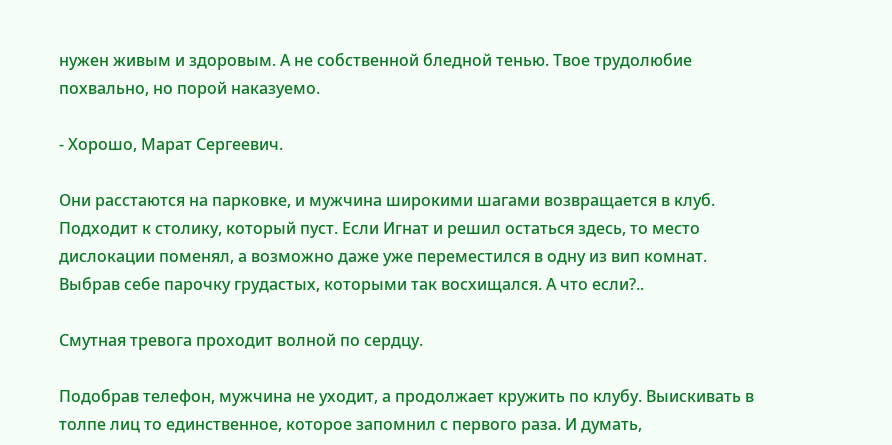нужен живым и здоровым. А не собственной бледной тенью. Твое трудолюбие похвально, но порой наказуемо.

- Хорошо, Марат Сергеевич.

Они расстаются на парковке, и мужчина широкими шагами возвращается в клуб. Подходит к столику, который пуст. Если Игнат и решил остаться здесь, то место дислокации поменял, а возможно даже уже переместился в одну из вип комнат. Выбрав себе парочку грудастых, которыми так восхищался. А что если?..

Смутная тревога проходит волной по сердцу.

Подобрав телефон, мужчина не уходит, а продолжает кружить по клубу. Выискивать в толпе лиц то единственное, которое запомнил с первого раза. И думать,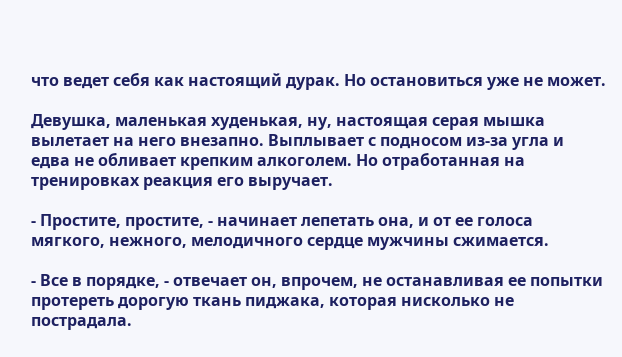что ведет себя как настоящий дурак. Но остановиться уже не может.

Девушка, маленькая худенькая, ну, настоящая серая мышка вылетает на него внезапно. Выплывает с подносом из-за угла и едва не обливает крепким алкоголем. Но отработанная на тренировках реакция его выручает.

- Простите, простите, - начинает лепетать она, и от ее голоса мягкого, нежного, мелодичного сердце мужчины сжимается.

- Все в порядке, - отвечает он, впрочем, не останавливая ее попытки протереть дорогую ткань пиджака, которая нисколько не пострадала.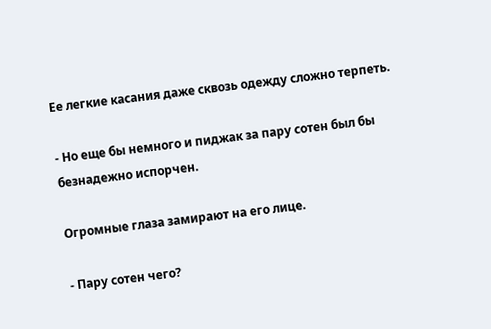Ее легкие касания даже сквозь одежду сложно терпеть.

- Но еще бы немного и пиджак за пару сотен был бы безнадежно испорчен.

Огромные глаза замирают на его лице.

- Пару сотен чего?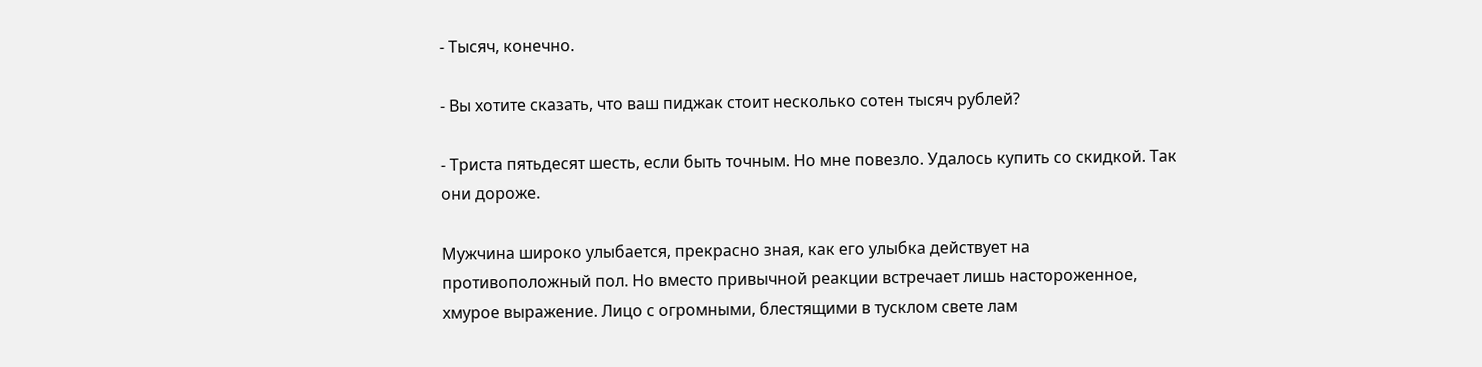- Тысяч, конечно.

- Вы хотите сказать, что ваш пиджак стоит несколько сотен тысяч рублей?

- Триста пятьдесят шесть, если быть точным. Но мне повезло. Удалось купить со скидкой. Так они дороже.

Мужчина широко улыбается, прекрасно зная, как его улыбка действует на противоположный пол. Но вместо привычной реакции встречает лишь настороженное, хмурое выражение. Лицо с огромными, блестящими в тусклом свете лам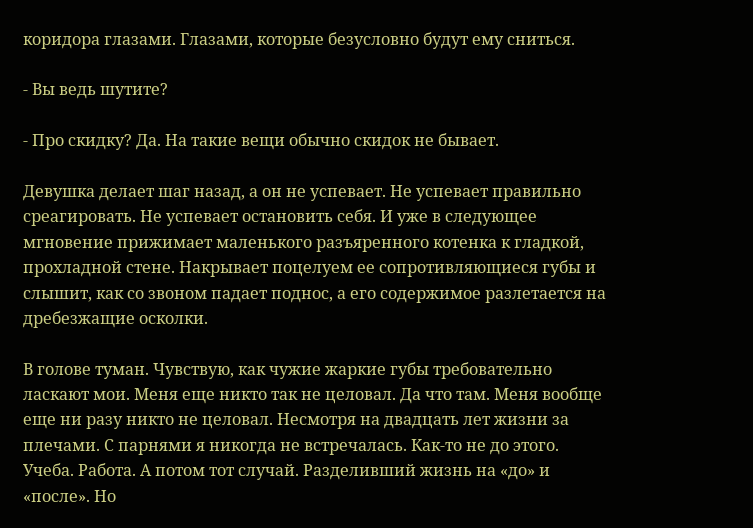коридора глазами. Глазами, которые безусловно будут ему сниться.

- Вы ведь шутите?

- Про скидку? Да. На такие вещи обычно скидок не бывает.

Девушка делает шаг назад, а он не успевает. Не успевает правильно среагировать. Не успевает остановить себя. И уже в следующее мгновение прижимает маленького разъяренного котенка к гладкой, прохладной стене. Накрывает поцелуем ее сопротивляющиеся губы и слышит, как со звоном падает поднос, а его содержимое разлетается на дребезжащие осколки.

В голове туман. Чувствую, как чужие жаркие губы требовательно ласкают мои. Меня еще никто так не целовал. Да что там. Меня вообще еще ни разу никто не целовал. Несмотря на двадцать лет жизни за плечами. С парнями я никогда не встречалась. Как-то не до этого. Учеба. Работа. А потом тот случай. Разделивший жизнь на «до» и «после». Но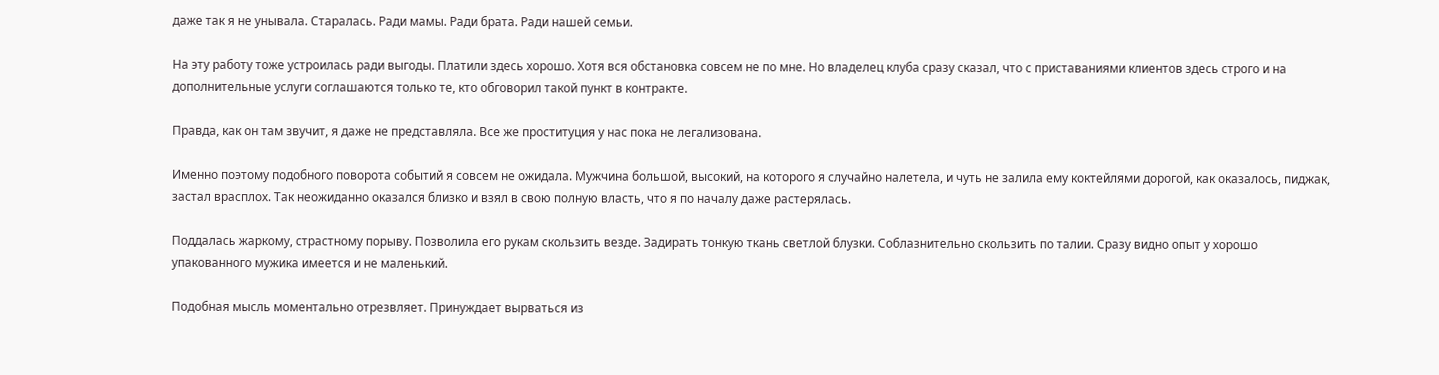даже так я не унывала. Старалась. Ради мамы. Ради брата. Ради нашей семьи.

На эту работу тоже устроилась ради выгоды. Платили здесь хорошо. Хотя вся обстановка совсем не по мне. Но владелец клуба сразу сказал, что с приставаниями клиентов здесь строго и на дополнительные услуги соглашаются только те, кто обговорил такой пункт в контракте.

Правда, как он там звучит, я даже не представляла. Все же проституция у нас пока не легализована.

Именно поэтому подобного поворота событий я совсем не ожидала. Мужчина большой, высокий, на которого я случайно налетела, и чуть не залила ему коктейлями дорогой, как оказалось, пиджак, застал врасплох. Так неожиданно оказался близко и взял в свою полную власть, что я по началу даже растерялась.

Поддалась жаркому, страстному порыву. Позволила его рукам скользить везде. Задирать тонкую ткань светлой блузки. Соблазнительно скользить по талии. Сразу видно опыт у хорошо упакованного мужика имеется и не маленький.

Подобная мысль моментально отрезвляет. Принуждает вырваться из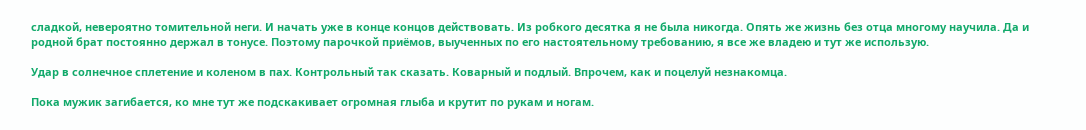сладкой, невероятно томительной неги. И начать уже в конце концов действовать. Из робкого десятка я не была никогда. Опять же жизнь без отца многому научила. Да и родной брат постоянно держал в тонусе. Поэтому парочкой приёмов, выученных по его настоятельному требованию, я все же владею и тут же использую.

Удар в солнечное сплетение и коленом в пах. Контрольный так сказать. Коварный и подлый. Впрочем, как и поцелуй незнакомца.

Пока мужик загибается, ко мне тут же подскакивает огромная глыба и крутит по рукам и ногам.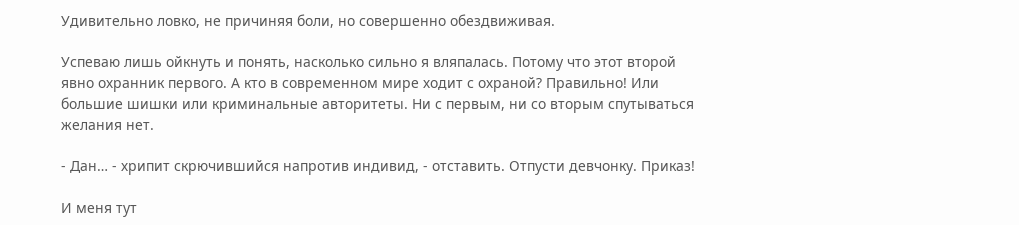Удивительно ловко, не причиняя боли, но совершенно обездвиживая.

Успеваю лишь ойкнуть и понять, насколько сильно я вляпалась. Потому что этот второй явно охранник первого. А кто в современном мире ходит с охраной? Правильно! Или большие шишки или криминальные авторитеты. Ни с первым, ни со вторым спутываться желания нет.

- Дан… - хрипит скрючившийся напротив индивид, - отставить. Отпусти девчонку. Приказ!

И меня тут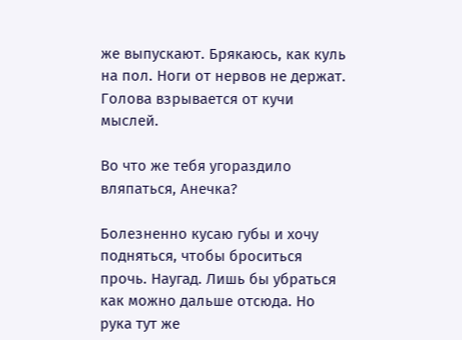же выпускают. Брякаюсь, как куль на пол. Ноги от нервов не держат. Голова взрывается от кучи мыслей.

Во что же тебя угораздило вляпаться, Анечка?

Болезненно кусаю губы и хочу подняться, чтобы броситься прочь. Наугад. Лишь бы убраться как можно дальше отсюда. Но рука тут же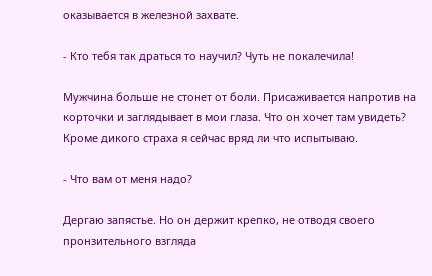оказывается в железной захвате.

- Кто тебя так драться то научил? Чуть не покалечила!

Мужчина больше не стонет от боли. Присаживается напротив на корточки и заглядывает в мои глаза. Что он хочет там увидеть? Кроме дикого страха я сейчас вряд ли что испытываю.

- Что вам от меня надо?

Дергаю запястье. Но он держит крепко, не отводя своего пронзительного взгляда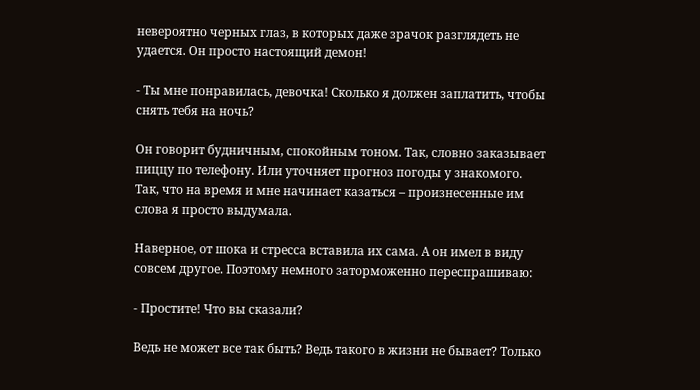невероятно черных глаз, в которых даже зрачок разглядеть не удается. Он просто настоящий демон!

- Ты мне понравилась, девочка! Сколько я должен заплатить, чтобы снять тебя на ночь?

Он говорит будничным, спокойным тоном. Так, словно заказывает пиццу по телефону. Или уточняет прогноз погоды у знакомого. Так, что на время и мне начинает казаться – произнесенные им слова я просто выдумала.

Наверное, от шока и стресса вставила их сама. А он имел в виду совсем другое. Поэтому немного заторможенно переспрашиваю:

- Простите! Что вы сказали?

Ведь не может все так быть? Ведь такого в жизни не бывает? Только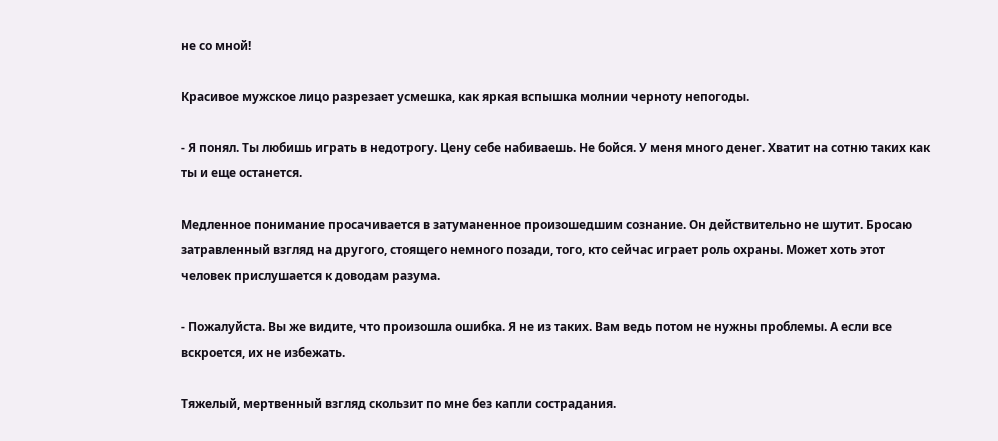не со мной!

Красивое мужское лицо разрезает усмешка, как яркая вспышка молнии черноту непогоды.

- Я понял. Ты любишь играть в недотрогу. Цену себе набиваешь. Не бойся. У меня много денег. Хватит на сотню таких как ты и еще останется.

Медленное понимание просачивается в затуманенное произошедшим сознание. Он действительно не шутит. Бросаю затравленный взгляд на другого, стоящего немного позади, того, кто сейчас играет роль охраны. Может хоть этот человек прислушается к доводам разума.

- Пожалуйста. Вы же видите, что произошла ошибка. Я не из таких. Вам ведь потом не нужны проблемы. А если все вскроется, их не избежать.

Тяжелый, мертвенный взгляд скользит по мне без капли сострадания.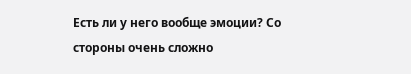Есть ли у него вообще эмоции? Со стороны очень сложно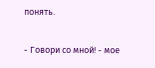понять.

- Говори со мной! - мое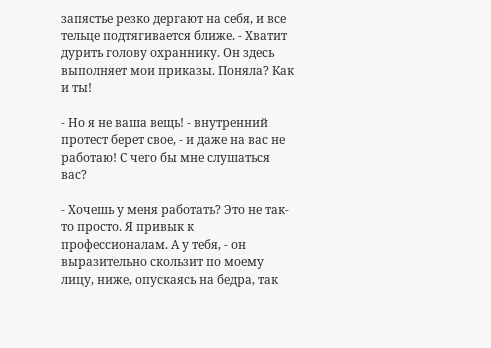запястье резко дергают на себя, и все тельце подтягивается ближе. - Хватит дурить голову охраннику. Он здесь выполняет мои приказы. Поняла? Как и ты!

- Но я не ваша вещь! - внутренний протест берет свое, - и даже на вас не работаю! С чего бы мне слушаться вас?

- Хочешь у меня работать? Это не так-то просто. Я привык к профессионалам. А у тебя, - он выразительно скользит по моему лицу, ниже, опускаясь на бедра, так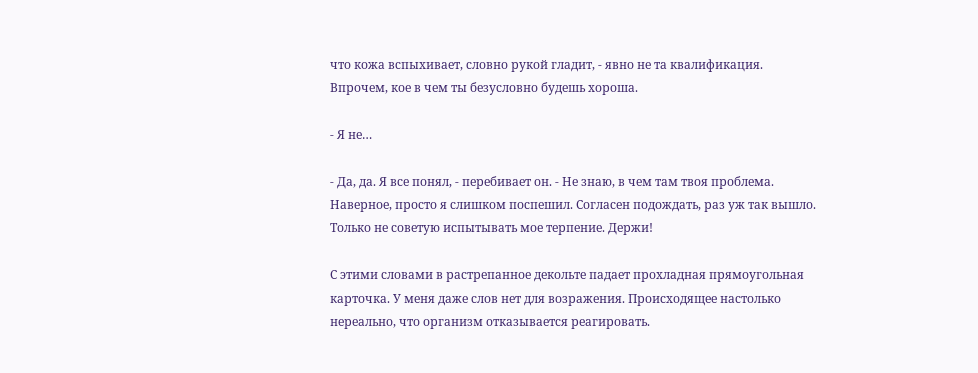что кожа вспыхивает, словно рукой гладит, - явно не та квалификация. Впрочем, кое в чем ты безусловно будешь хороша.

- Я не…

- Да, да. Я все понял, - перебивает он. - Не знаю, в чем там твоя проблема. Наверное, просто я слишком поспешил. Согласен подождать, раз уж так вышло. Только не советую испытывать мое терпение. Держи!

С этими словами в растрепанное декольте падает прохладная прямоугольная карточка. У меня даже слов нет для возражения. Происходящее настолько нереально, что организм отказывается реагировать.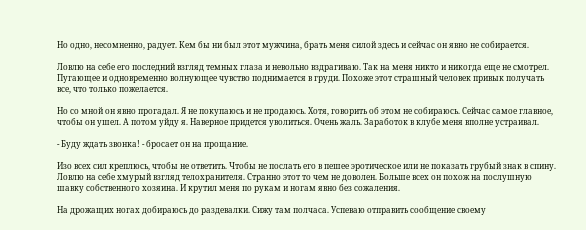Но одно, несомненно, радует. Кем бы ни был этот мужчина, брать меня силой здесь и сейчас он явно не собирается.

Ловлю на себе его последний взгляд темных глаза и невольно вздрагиваю. Так на меня никто и никогда еще не смотрел. Пугающее и одновременно волнующее чувство поднимается в груди. Похоже этот страшный человек привык получать все, что только пожелается.

Но со мной он явно прогадал. Я не покупаюсь и не продаюсь. Хотя, говорить об этом не собираюсь. Сейчас самое главное, чтобы он ушел. А потом уйду я. Наверное придется уволиться. Очень жаль. Заработок в клубе меня вполне устраивал.

- Буду ждать звонка! - бросает он на прощание.

Изо всех сил креплюсь, чтобы не ответить. Чтобы не послать его в пешее эротическое или не показать грубый знак в спину. Ловлю на себе хмурый взгляд телохранителя. Странно этот то чем не доволен. Больше всех он похож на послушную шавку собственного хозяина. И крутил меня по рукам и ногам явно без сожаления.

На дрожащих ногах добираюсь до раздевалки. Сижу там полчаса. Успеваю отправить сообщение своему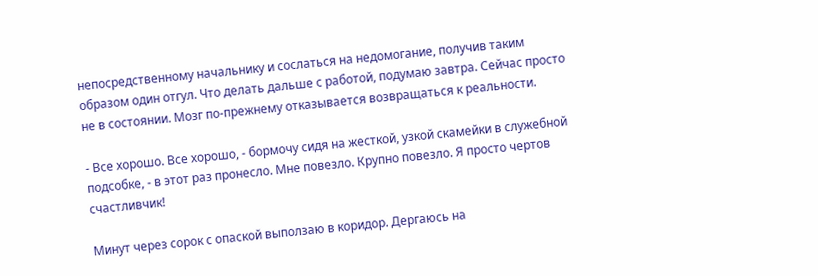непосредственному начальнику и сослаться на недомогание, получив таким образом один отгул. Что делать дальше с работой, подумаю завтра. Сейчас просто не в состоянии. Мозг по-прежнему отказывается возвращаться к реальности.

- Все хорошо. Все хорошо, - бормочу сидя на жесткой, узкой скамейки в служебной подсобке, - в этот раз пронесло. Мне повезло. Крупно повезло. Я просто чертов счастливчик!

Минут через сорок с опаской выползаю в коридор. Дергаюсь на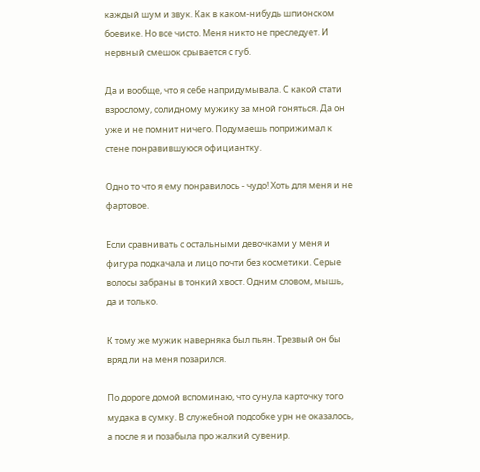каждый шум и звук. Как в каком-нибудь шпионском боевике. Но все чисто. Меня никто не преследует. И нервный смешок срывается с губ.

Да и вообще, что я себе напридумывала. С какой стати взрослому, солидному мужику за мной гоняться. Да он уже и не помнит ничего. Подумаешь поприжимал к стене понравившуюся официантку.

Одно то что я ему понравилось - чудо! Хоть для меня и не фартовое.

Если сравнивать с остальными девочками у меня и фигура подкачала и лицо почти без косметики. Серые волосы забраны в тонкий хвост. Одним словом, мышь, да и только.

К тому же мужик наверняка был пьян. Трезвый он бы вряд ли на меня позарился.

По дороге домой вспоминаю, что сунула карточку того мудака в сумку. В служебной подсобке урн не оказалось, а после я и позабыла про жалкий сувенир.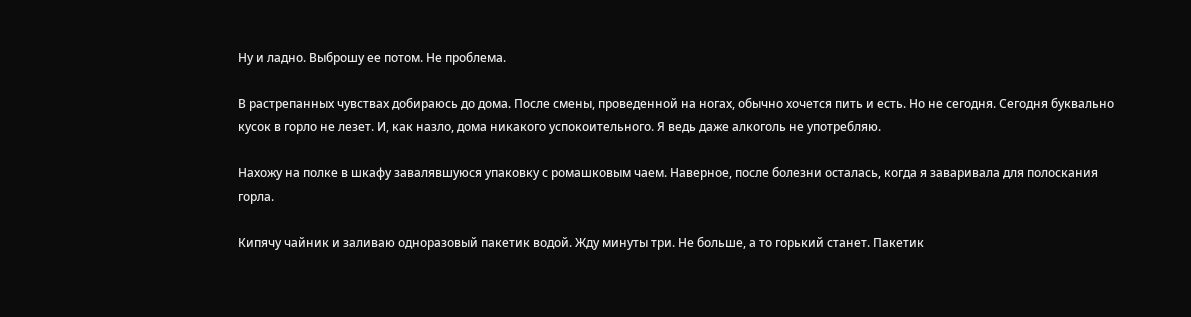Ну и ладно. Выброшу ее потом. Не проблема.

В растрепанных чувствах добираюсь до дома. После смены, проведенной на ногах, обычно хочется пить и есть. Но не сегодня. Сегодня буквально кусок в горло не лезет. И, как назло, дома никакого успокоительного. Я ведь даже алкоголь не употребляю.

Нахожу на полке в шкафу завалявшуюся упаковку с ромашковым чаем. Наверное, после болезни осталась, когда я заваривала для полоскания горла.

Кипячу чайник и заливаю одноразовый пакетик водой. Жду минуты три. Не больше, а то горький станет. Пакетик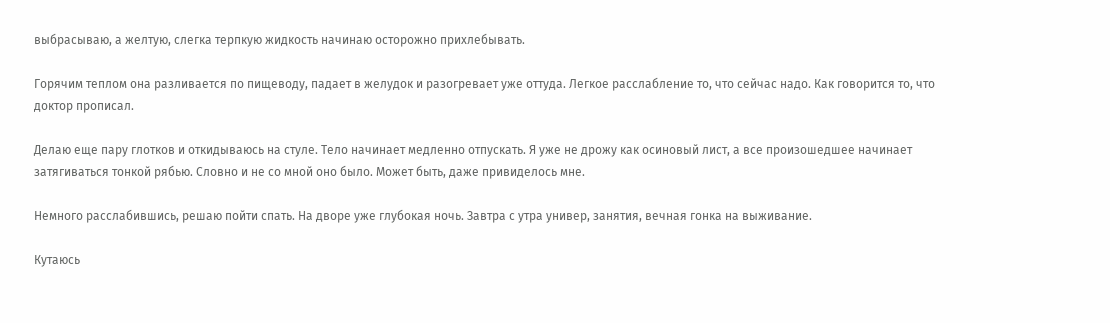выбрасываю, а желтую, слегка терпкую жидкость начинаю осторожно прихлебывать.

Горячим теплом она разливается по пищеводу, падает в желудок и разогревает уже оттуда. Легкое расслабление то, что сейчас надо. Как говорится то, что доктор прописал.

Делаю еще пару глотков и откидываюсь на стуле. Тело начинает медленно отпускать. Я уже не дрожу как осиновый лист, а все произошедшее начинает затягиваться тонкой рябью. Словно и не со мной оно было. Может быть, даже привиделось мне.

Немного расслабившись, решаю пойти спать. На дворе уже глубокая ночь. Завтра с утра универ, занятия, вечная гонка на выживание.

Кутаюсь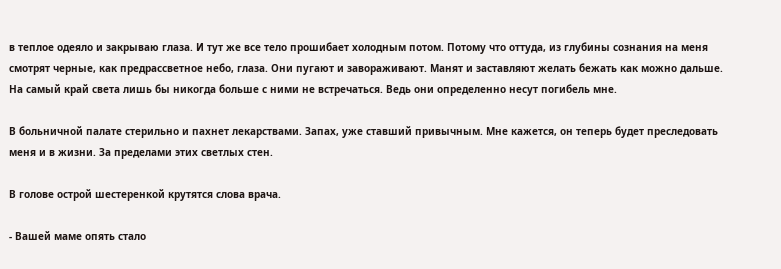в теплое одеяло и закрываю глаза. И тут же все тело прошибает холодным потом. Потому что оттуда, из глубины сознания на меня смотрят черные, как предрассветное небо, глаза. Они пугают и завораживают. Манят и заставляют желать бежать как можно дальше. На самый край света лишь бы никогда больше с ними не встречаться. Ведь они определенно несут погибель мне.

В больничной палате стерильно и пахнет лекарствами. Запах, уже ставший привычным. Мне кажется, он теперь будет преследовать меня и в жизни. За пределами этих светлых стен.

В голове острой шестеренкой крутятся слова врача.

- Вашей маме опять стало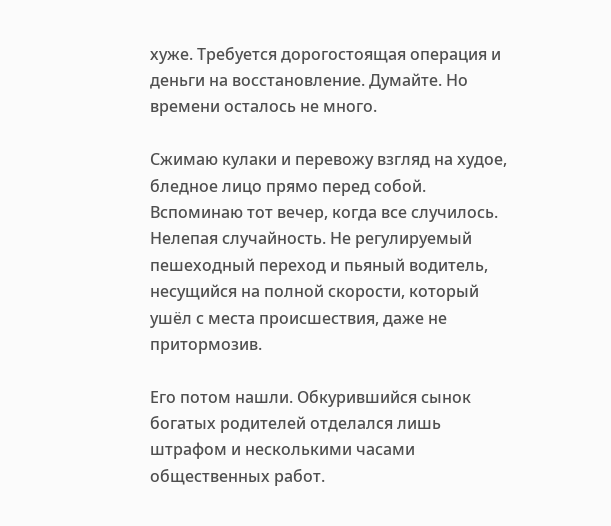хуже. Требуется дорогостоящая операция и деньги на восстановление. Думайте. Но времени осталось не много.

Сжимаю кулаки и перевожу взгляд на худое, бледное лицо прямо перед собой. Вспоминаю тот вечер, когда все случилось. Нелепая случайность. Не регулируемый пешеходный переход и пьяный водитель, несущийся на полной скорости, который ушёл с места происшествия, даже не притормозив.

Его потом нашли. Обкурившийся сынок богатых родителей отделался лишь штрафом и несколькими часами общественных работ.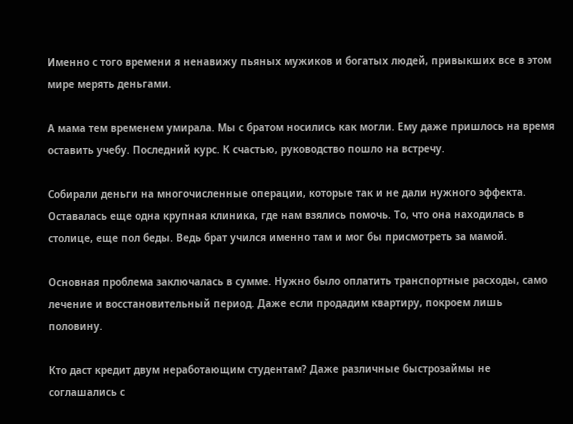Именно с того времени я ненавижу пьяных мужиков и богатых людей, привыкших все в этом мире мерять деньгами.

А мама тем временем умирала. Мы с братом носились как могли. Ему даже пришлось на время оставить учебу. Последний курс. К счастью, руководство пошло на встречу.

Собирали деньги на многочисленные операции, которые так и не дали нужного эффекта. Оставалась еще одна крупная клиника, где нам взялись помочь. То, что она находилась в столице, еще пол беды. Ведь брат учился именно там и мог бы присмотреть за мамой.

Основная проблема заключалась в сумме. Нужно было оплатить транспортные расходы, само лечение и восстановительный период. Даже если продадим квартиру, покроем лишь половину.

Кто даст кредит двум неработающим студентам? Даже различные быстрозаймы не соглашались с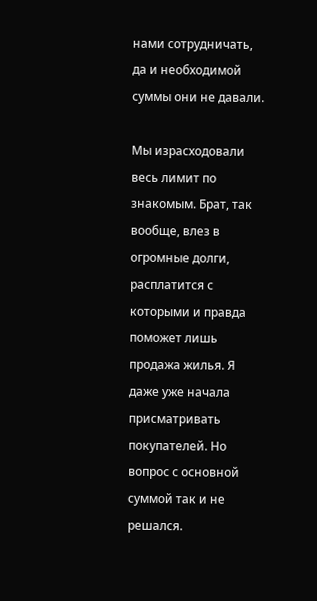нами сотрудничать, да и необходимой суммы они не давали.

Мы израсходовали весь лимит по знакомым. Брат, так вообще, влез в огромные долги, расплатится с которыми и правда поможет лишь продажа жилья. Я даже уже начала присматривать покупателей. Но вопрос с основной суммой так и не решался.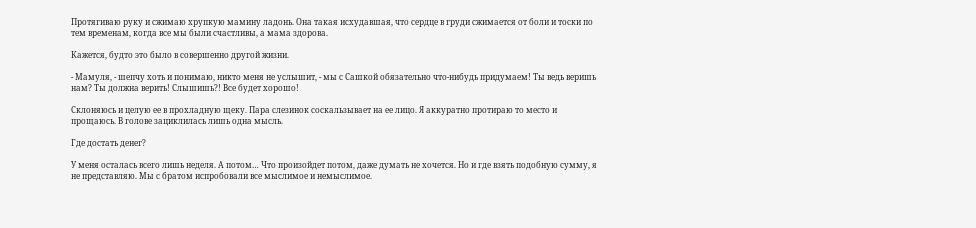Протягиваю руку и сжимаю хрупкую мамину ладонь. Она такая исхудавшая, что сердце в груди сжимается от боли и тоски по тем временам, когда все мы были счастливы, а мама здорова.

Кажется, будто это было в совершенно другой жизни.

- Мамуля, - шепчу хоть и понимаю, никто меня не услышит, - мы с Сашкой обязательно что-нибудь придумаем! Ты ведь веришь нам? Ты должна верить! Слышишь?! Все будет хорошо!

Склоняюсь и целую ее в прохладную щеку. Пара слезинок соскальзывает на ее лицо. Я аккуратно протираю то место и прощаюсь. В голове зациклилась лишь одна мысль.

Где достать денег?

У меня осталась всего лишь неделя. А потом… Что произойдет потом, даже думать не хочется. Но и где взять подобную сумму, я не представляю. Мы с братом испробовали все мыслимое и немыслимое.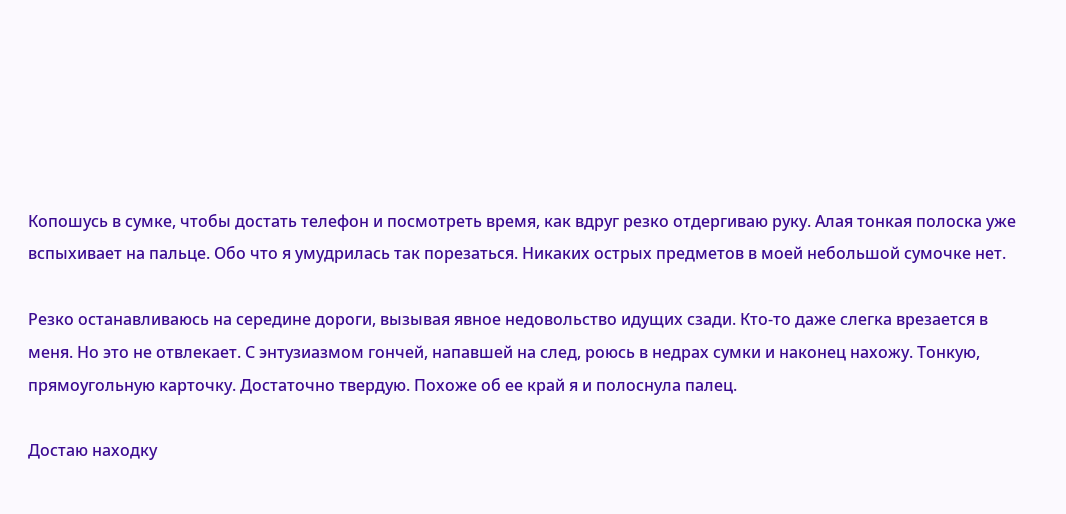Копошусь в сумке, чтобы достать телефон и посмотреть время, как вдруг резко отдергиваю руку. Алая тонкая полоска уже вспыхивает на пальце. Обо что я умудрилась так порезаться. Никаких острых предметов в моей небольшой сумочке нет.

Резко останавливаюсь на середине дороги, вызывая явное недовольство идущих сзади. Кто-то даже слегка врезается в меня. Но это не отвлекает. С энтузиазмом гончей, напавшей на след, роюсь в недрах сумки и наконец нахожу. Тонкую, прямоугольную карточку. Достаточно твердую. Похоже об ее край я и полоснула палец.

Достаю находку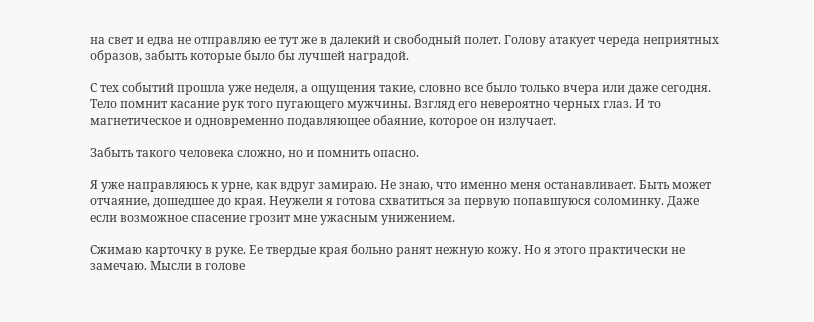на свет и едва не отправляю ее тут же в далекий и свободный полет. Голову атакует череда неприятных образов, забыть которые было бы лучшей наградой.

С тех событий прошла уже неделя, а ощущения такие, словно все было только вчера или даже сегодня. Тело помнит касание рук того пугающего мужчины. Взгляд его невероятно черных глаз. И то магнетическое и одновременно подавляющее обаяние, которое он излучает.

Забыть такого человека сложно, но и помнить опасно.

Я уже направляюсь к урне, как вдруг замираю. Не знаю, что именно меня останавливает. Быть может отчаяние, дошедшее до края. Неужели я готова схватиться за первую попавшуюся соломинку. Даже если возможное спасение грозит мне ужасным унижением.

Сжимаю карточку в руке. Ее твердые края больно ранят нежную кожу. Но я этого практически не замечаю. Мысли в голове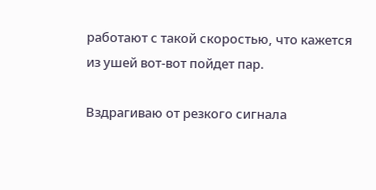работают с такой скоростью, что кажется из ушей вот-вот пойдет пар.

Вздрагиваю от резкого сигнала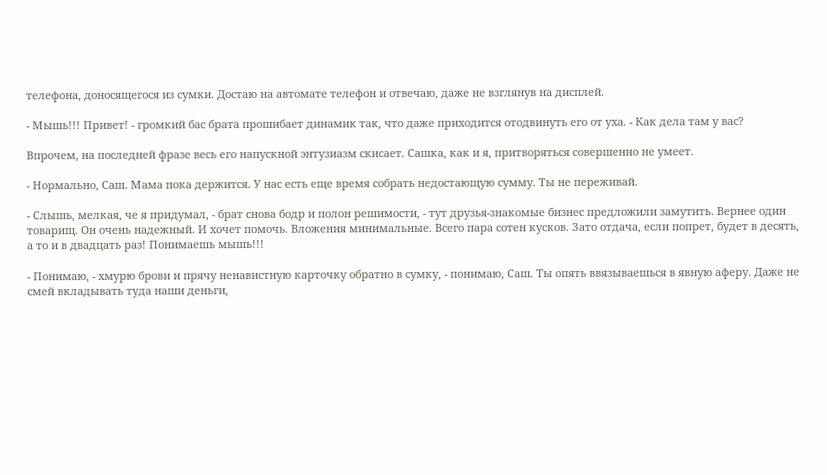телефона, доносящегося из сумки. Достаю на автомате телефон и отвечаю, даже не взглянув на дисплей.

- Мышь!!! Привет! - громкий бас брата прошибает динамик так, что даже приходится отодвинуть его от уха. - Как дела там у вас?

Впрочем, на последней фразе весь его напускной энтузиазм скисает. Сашка, как и я, притворяться совершенно не умеет.

- Нормально, Саш. Мама пока держится. У нас есть еще время собрать недостающую сумму. Ты не переживай.

- Слышь, мелкая, че я придумал, - брат снова бодр и полон решимости, - тут друзья-знакомые бизнес предложили замутить. Вернее один товарищ. Он очень надежный. И хочет помочь. Вложения минимальные. Всего пара сотен кусков. Зато отдача, если попрет, будет в десять, а то и в двадцать раз! Понимаешь мышь!!!

- Понимаю, - хмурю брови и прячу ненавистную карточку обратно в сумку, - понимаю, Саш. Ты опять ввязываешься в явную аферу. Даже не смей вкладывать туда наши деньги,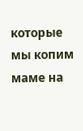которые мы копим маме на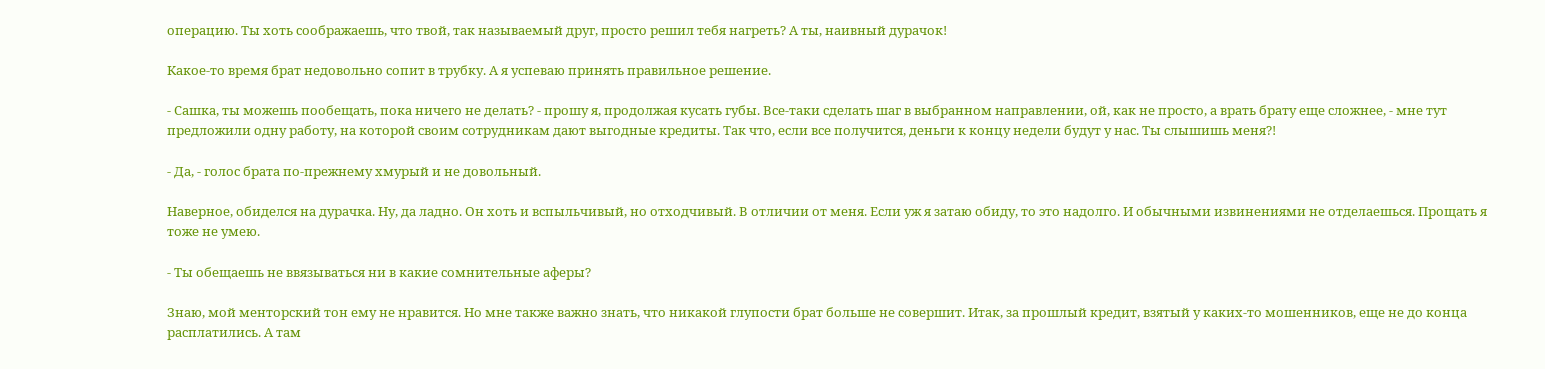операцию. Ты хоть соображаешь, что твой, так называемый друг, просто решил тебя нагреть? А ты, наивный дурачок!

Какое-то время брат недовольно сопит в трубку. А я успеваю принять правильное решение.

- Сашка, ты можешь пообещать, пока ничего не делать? - прошу я, продолжая кусать губы. Все-таки сделать шаг в выбранном направлении, ой, как не просто, а врать брату еще сложнее, - мне тут предложили одну работу, на которой своим сотрудникам дают выгодные кредиты. Так что, если все получится, деньги к концу недели будут у нас. Ты слышишь меня?!

- Да, - голос брата по-прежнему хмурый и не довольный.

Наверное, обиделся на дурачка. Ну, да ладно. Он хоть и вспыльчивый, но отходчивый. В отличии от меня. Если уж я затаю обиду, то это надолго. И обычными извинениями не отделаешься. Прощать я тоже не умею.

- Ты обещаешь не ввязываться ни в какие сомнительные аферы?

Знаю, мой менторский тон ему не нравится. Но мне также важно знать, что никакой глупости брат больше не совершит. Итак, за прошлый кредит, взятый у каких-то мошенников, еще не до конца расплатились. А там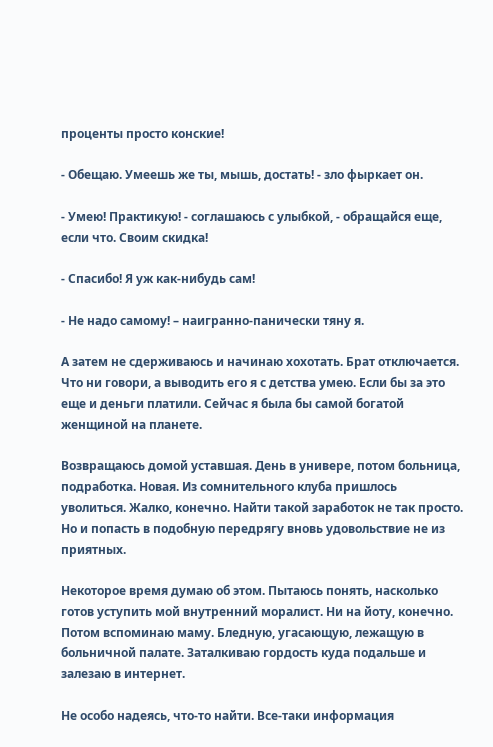проценты просто конские!

- Обещаю. Умеешь же ты, мышь, достать! - зло фыркает он.

- Умею! Практикую! - соглашаюсь с улыбкой, - обращайся еще, если что. Своим скидка!

- Спасибо! Я уж как-нибудь сам!

- Не надо самому! – наигранно-панически тяну я.

А затем не сдерживаюсь и начинаю хохотать. Брат отключается. Что ни говори, а выводить его я с детства умею. Если бы за это еще и деньги платили. Сейчас я была бы самой богатой женщиной на планете.

Возвращаюсь домой уставшая. День в универе, потом больница, подработка. Новая. Из сомнительного клуба пришлось уволиться. Жалко, конечно. Найти такой заработок не так просто. Но и попасть в подобную передрягу вновь удовольствие не из приятных.

Некоторое время думаю об этом. Пытаюсь понять, насколько готов уступить мой внутренний моралист. Ни на йоту, конечно. Потом вспоминаю маму. Бледную, угасающую, лежащую в больничной палате. Заталкиваю гордость куда подальше и залезаю в интернет.

Не особо надеясь, что-то найти. Все-таки информация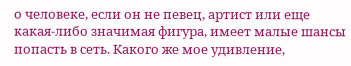о человеке, если он не певец, артист или еще какая-либо значимая фигура, имеет малые шансы попасть в сеть. Какого же мое удивление,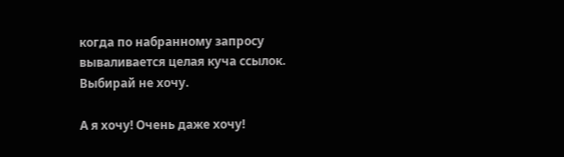когда по набранному запросу вываливается целая куча ссылок. Выбирай не хочу.

А я хочу! Очень даже хочу!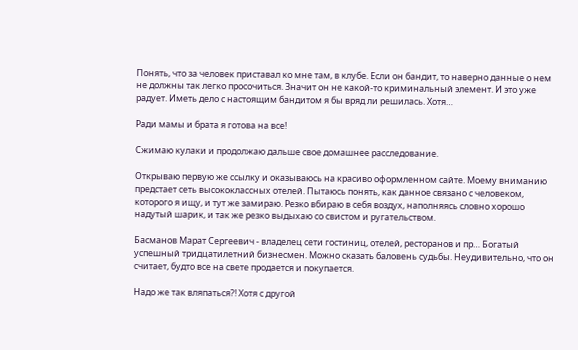Понять, что за человек приставал ко мне там, в клубе. Если он бандит, то наверно данные о нем не должны так легко просочиться. Значит он не какой-то криминальный элемент. И это уже радует. Иметь дело с настоящим бандитом я бы вряд ли решилась. Хотя…

Ради мамы и брата я готова на все!

Сжимаю кулаки и продолжаю дальше свое домашнее расследование.

Открываю первую же ссылку и оказываюсь на красиво оформленном сайте. Моему вниманию предстает сеть высококлассных отелей. Пытаюсь понять, как данное связано с человеком, которого я ищу, и тут же замираю. Резко вбираю в себя воздух, наполняясь словно хорошо надутый шарик, и так же резко выдыхаю со свистом и ругательством.

Басманов Марат Сергеевич - владелец сети гостиниц, отелей, ресторанов и пр… Богатый успешный тридцатилетний бизнесмен. Можно сказать баловень судьбы. Неудивительно, что он считает, будто все на свете продается и покупается.

Надо же так вляпаться?! Хотя с другой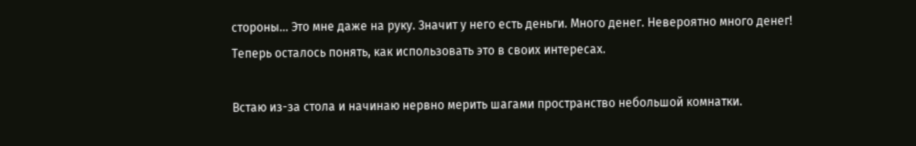стороны… Это мне даже на руку. Значит у него есть деньги. Много денег. Невероятно много денег! Теперь осталось понять, как использовать это в своих интересах.

Встаю из-за стола и начинаю нервно мерить шагами пространство небольшой комнатки.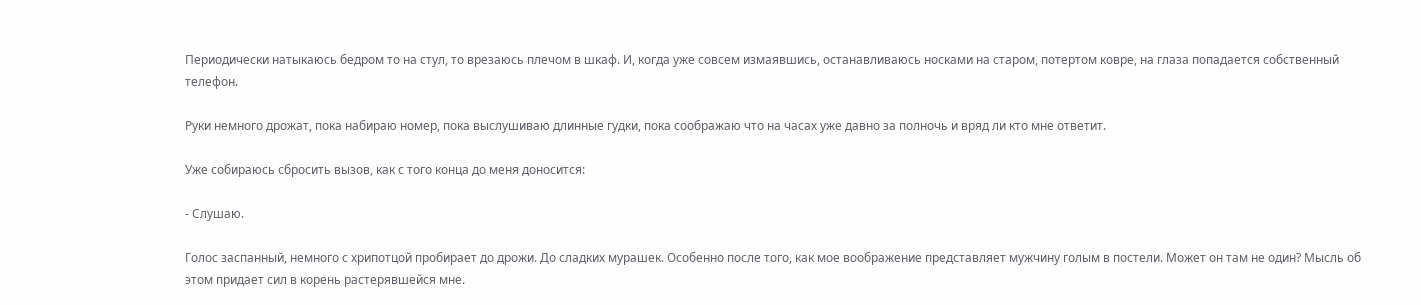Периодически натыкаюсь бедром то на стул, то врезаюсь плечом в шкаф. И, когда уже совсем измаявшись, останавливаюсь носками на старом, потертом ковре, на глаза попадается собственный телефон.

Руки немного дрожат, пока набираю номер, пока выслушиваю длинные гудки, пока соображаю что на часах уже давно за полночь и вряд ли кто мне ответит.

Уже собираюсь сбросить вызов, как с того конца до меня доносится:

- Слушаю.

Голос заспанный, немного с хрипотцой пробирает до дрожи. До сладких мурашек. Особенно после того, как мое воображение представляет мужчину голым в постели. Может он там не один? Мысль об этом придает сил в корень растерявшейся мне.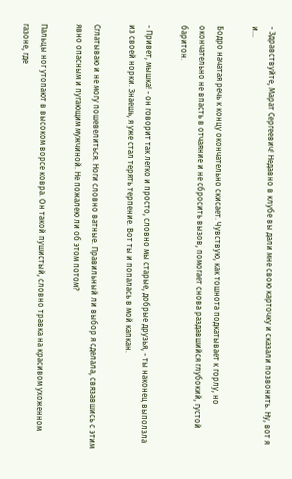- Здравствуйте, Марат Сергеевич! Недавно в клубе вы дали мне свою карточку и сказали позвонить. Ну, вот я и…

Бодро начатая речь к концу окончательно скисает. Чувствую, как тошнота подкатывает к горлу, но окончательно не впасть в отчаяние и не сбросить вызов, помогает снова раздавшийся глубокий, густой баритон.

- Привет, мышка! - он говорит так легко и просто, словно мы старые, добрые друзья, - ты наконец выползла из своей норки. Знаешь, я уже стал терять терпение. Вот ты и попалась в мой капкан.

Сглатываю и не могу пошевелиться. Ноги словно ватные. Правильный ли выбор я сделала, связавшись с этим явно опасным и пугающим мужчиной. Не пожалею ли об этом потом?

Пальцы ног утопают в высоком ворсе ковра. Он такой пушистый, словно травка на красивом ухоженном газоне, где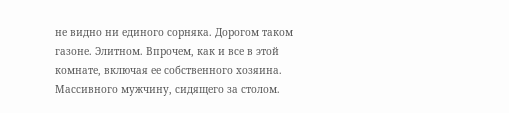не видно ни единого сорняка. Дорогом таком газоне. Элитном. Впрочем, как и все в этой комнате, включая ее собственного хозяина. Массивного мужчину, сидящего за столом.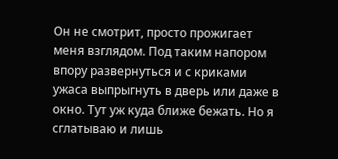Он не смотрит, просто прожигает меня взглядом. Под таким напором впору развернуться и с криками ужаса выпрыгнуть в дверь или даже в окно. Тут уж куда ближе бежать. Но я сглатываю и лишь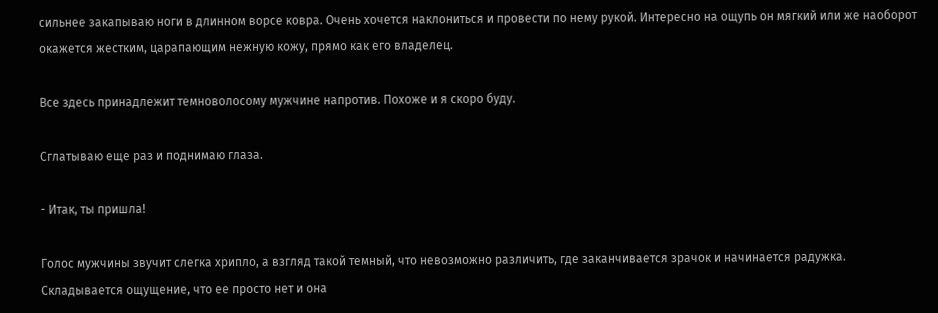сильнее закапываю ноги в длинном ворсе ковра. Очень хочется наклониться и провести по нему рукой. Интересно на ощупь он мягкий или же наоборот окажется жестким, царапающим нежную кожу, прямо как его владелец.

Все здесь принадлежит темноволосому мужчине напротив. Похоже и я скоро буду.

Сглатываю еще раз и поднимаю глаза.

- Итак, ты пришла!

Голос мужчины звучит слегка хрипло, а взгляд такой темный, что невозможно различить, где заканчивается зрачок и начинается радужка. Складывается ощущение, что ее просто нет и она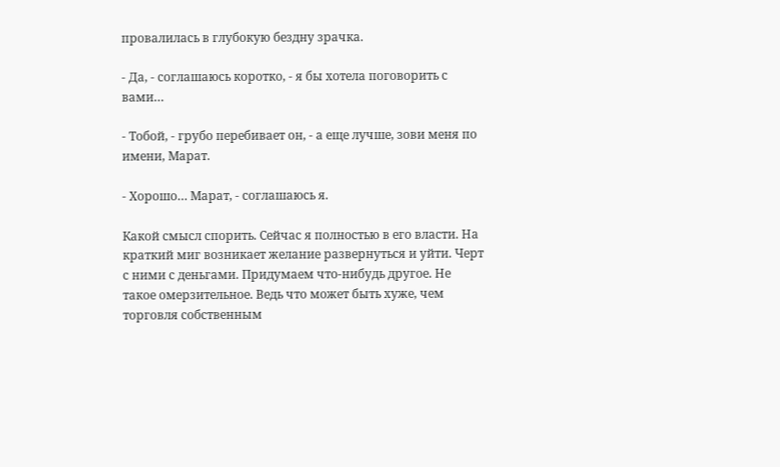провалилась в глубокую бездну зрачка.

- Да, - соглашаюсь коротко, - я бы хотела поговорить с вами…

- Тобой, - грубо перебивает он, - а еще лучше, зови меня по имени, Марат.

- Хорошо… Марат, - соглашаюсь я.

Какой смысл спорить. Сейчас я полностью в его власти. На краткий миг возникает желание развернуться и уйти. Черт с ними с деньгами. Придумаем что-нибудь другое. Не такое омерзительное. Ведь что может быть хуже, чем торговля собственным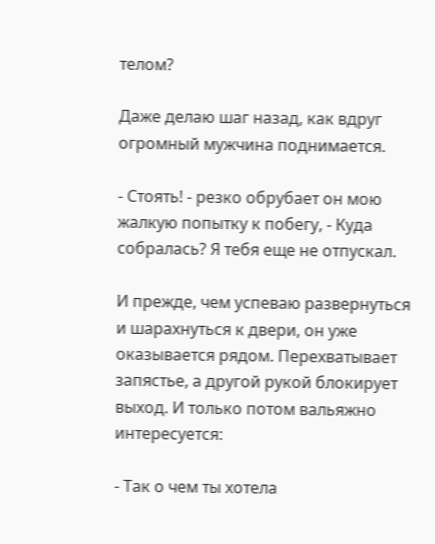телом?

Даже делаю шаг назад, как вдруг огромный мужчина поднимается.

- Стоять! - резко обрубает он мою жалкую попытку к побегу, - Куда собралась? Я тебя еще не отпускал.

И прежде, чем успеваю развернуться и шарахнуться к двери, он уже оказывается рядом. Перехватывает запястье, а другой рукой блокирует выход. И только потом вальяжно интересуется:

- Так о чем ты хотела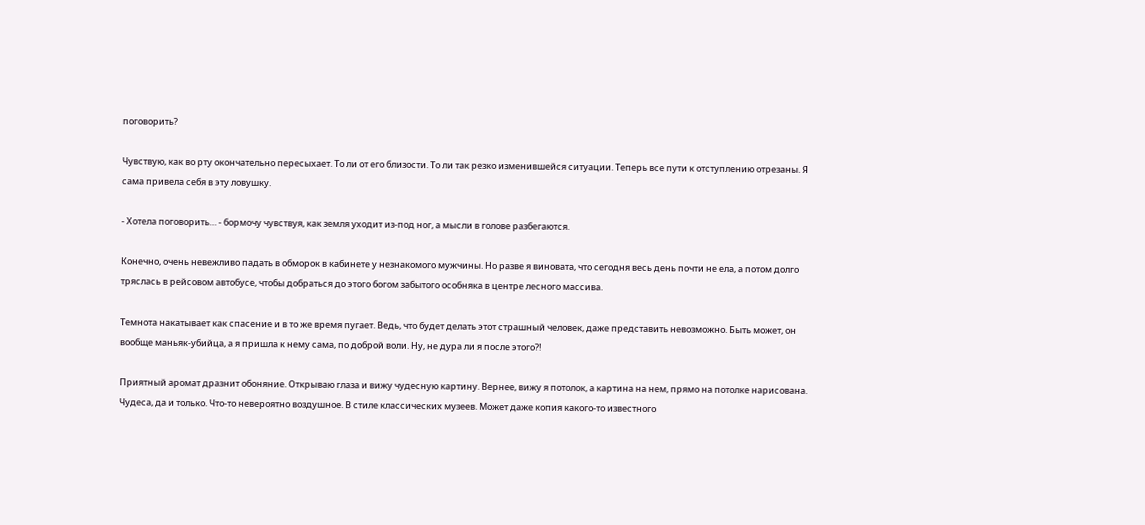поговорить?

Чувствую, как во рту окончательно пересыхает. То ли от его близости. То ли так резко изменившейся ситуации. Теперь все пути к отступлению отрезаны. Я сама привела себя в эту ловушку.

- Хотела поговорить… - бормочу чувствуя, как земля уходит из-под ног, а мысли в голове разбегаются.

Конечно, очень невежливо падать в обморок в кабинете у незнакомого мужчины. Но разве я виновата, что сегодня весь день почти не ела, а потом долго тряслась в рейсовом автобусе, чтобы добраться до этого богом забытого особняка в центре лесного массива.

Темнота накатывает как спасение и в то же время пугает. Ведь, что будет делать этот страшный человек, даже представить невозможно. Быть может, он вообще маньяк-убийца, а я пришла к нему сама, по доброй воли. Ну, не дура ли я после этого?!

Приятный аромат дразнит обоняние. Открываю глаза и вижу чудесную картину. Вернее, вижу я потолок, а картина на нем, прямо на потолке нарисована. Чудеса, да и только. Что-то невероятно воздушное. В стиле классических музеев. Может даже копия какого-то известного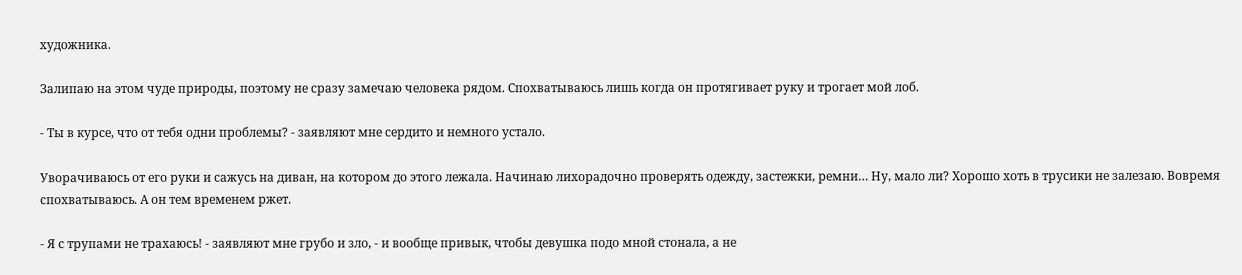художника.

Залипаю на этом чуде природы, поэтому не сразу замечаю человека рядом. Спохватываюсь лишь когда он протягивает руку и трогает мой лоб.

- Ты в курсе, что от тебя одни проблемы? - заявляют мне сердито и немного устало.

Уворачиваюсь от его руки и сажусь на диван, на котором до этого лежала. Начинаю лихорадочно проверять одежду, застежки, ремни… Ну, мало ли? Хорошо хоть в трусики не залезаю. Вовремя спохватываюсь. А он тем временем ржет.

- Я с трупами не трахаюсь! - заявляют мне грубо и зло, - и вообще привык, чтобы девушка подо мной стонала, а не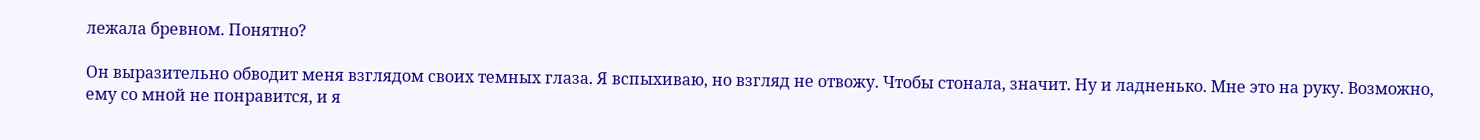лежала бревном. Понятно?

Он выразительно обводит меня взглядом своих темных глаза. Я вспыхиваю, но взгляд не отвожу. Чтобы стонала, значит. Ну и ладненько. Мне это на руку. Возможно, ему со мной не понравится, и я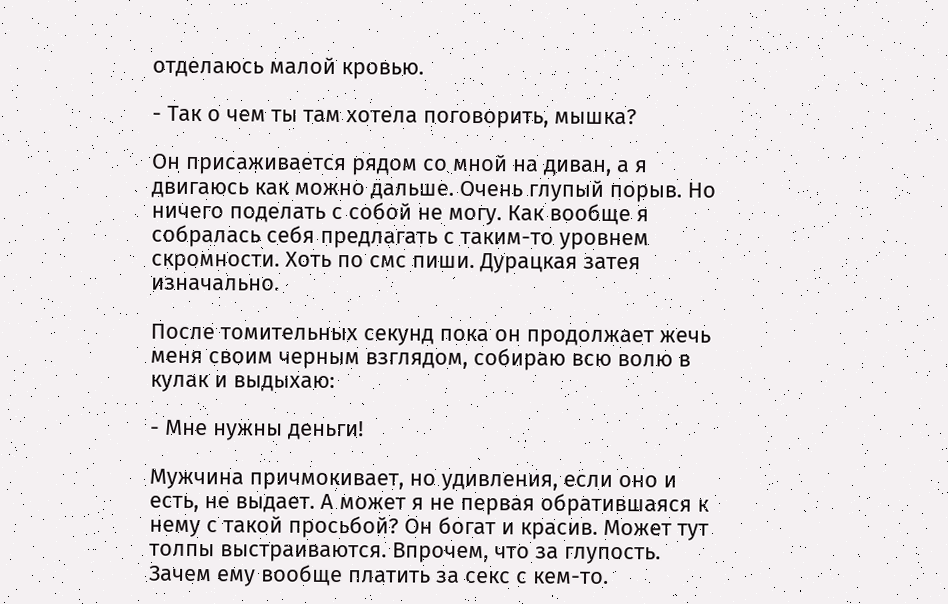отделаюсь малой кровью.

- Так о чем ты там хотела поговорить, мышка?

Он присаживается рядом со мной на диван, а я двигаюсь как можно дальше. Очень глупый порыв. Но ничего поделать с собой не могу. Как вообще я собралась себя предлагать с таким-то уровнем скромности. Хоть по смс пиши. Дурацкая затея изначально.

После томительных секунд пока он продолжает жечь меня своим черным взглядом, собираю всю волю в кулак и выдыхаю:

- Мне нужны деньги!

Мужчина причмокивает, но удивления, если оно и есть, не выдает. А может я не первая обратившаяся к нему с такой просьбой? Он богат и красив. Может тут толпы выстраиваются. Впрочем, что за глупость. Зачем ему вообще платить за секс с кем-то.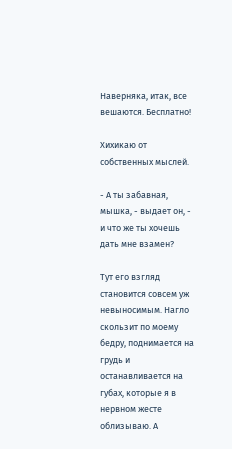Наверняка, итак, все вешаются. Бесплатно!

Хихикаю от собственных мыслей.

- А ты забавная, мышка, - выдает он, - и что же ты хочешь дать мне взамен?

Тут его взгляд становится совсем уж невыносимым. Нагло скользит по моему бедру, поднимается на грудь и останавливается на губах, которые я в нервном жесте облизываю. А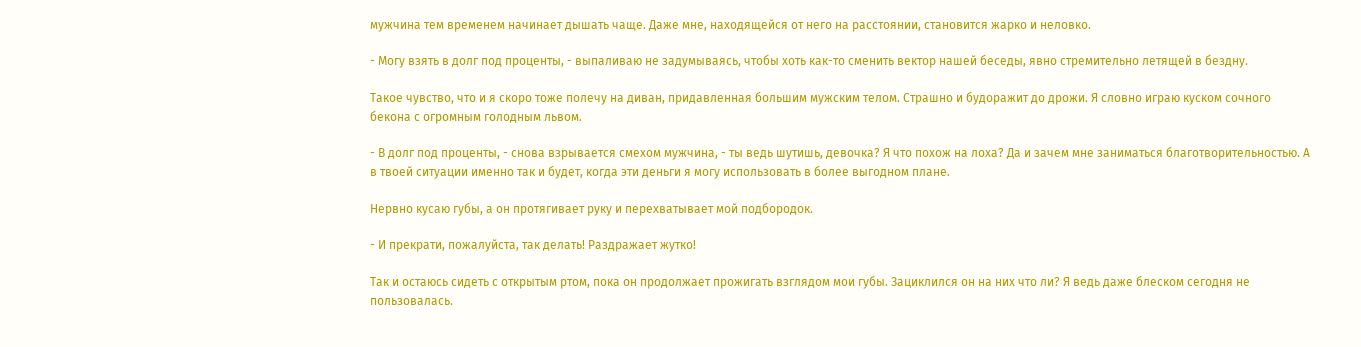мужчина тем временем начинает дышать чаще. Даже мне, находящейся от него на расстоянии, становится жарко и неловко.

- Могу взять в долг под проценты, - выпаливаю не задумываясь, чтобы хоть как-то сменить вектор нашей беседы, явно стремительно летящей в бездну.

Такое чувство, что и я скоро тоже полечу на диван, придавленная большим мужским телом. Страшно и будоражит до дрожи. Я словно играю куском сочного бекона с огромным голодным львом.

- В долг под проценты, - снова взрывается смехом мужчина, - ты ведь шутишь, девочка? Я что похож на лоха? Да и зачем мне заниматься благотворительностью. А в твоей ситуации именно так и будет, когда эти деньги я могу использовать в более выгодном плане.

Нервно кусаю губы, а он протягивает руку и перехватывает мой подбородок.

- И прекрати, пожалуйста, так делать! Раздражает жутко!

Так и остаюсь сидеть с открытым ртом, пока он продолжает прожигать взглядом мои губы. Зациклился он на них что ли? Я ведь даже блеском сегодня не пользовалась.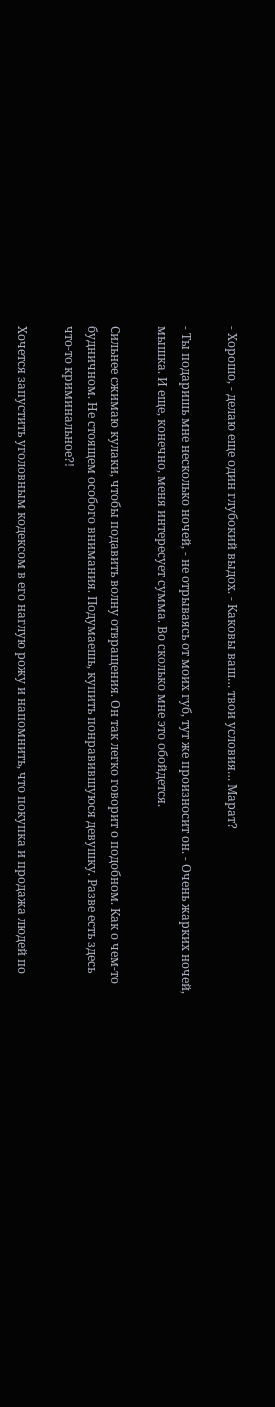- Хорошо, - делаю еще один глубокий выдох. - Каковы ваш… твои условия… Марат?

- Ты подаришь мне несколько ночей, - не отрываясь от моих губ, тут же произносит он. - Очень жарких ночей, мышка. И еще, конечно, меня интересует сумма. Во сколько мне это обойдется.

Сильнее сжимаю кулаки, чтобы подавить волну отвращения. Он так легко говорит о подобном. Как о чем-то будничном. Не стоящем особого внимания. Подумаешь, купить понравившуюся девушку. Разве есть здесь что-то криминальное?!

Хочется запустить уголовным кодексом в его наглую рожу и напомнить, что покупка и продажа людей по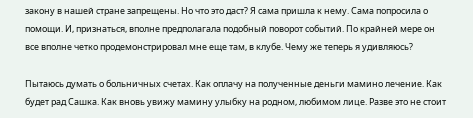закону в нашей стране запрещены. Но что это даст? Я сама пришла к нему. Сама попросила о помощи. И, признаться, вполне предполагала подобный поворот событий. По крайней мере он все вполне четко продемонстрировал мне еще там, в клубе. Чему же теперь я удивляюсь?

Пытаюсь думать о больничных счетах. Как оплачу на полученные деньги мамино лечение. Как будет рад Сашка. Как вновь увижу мамину улыбку на родном, любимом лице. Разве это не стоит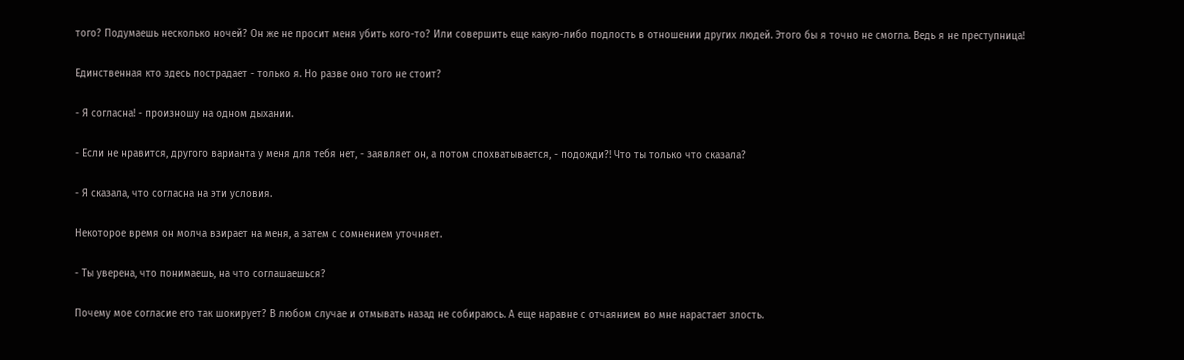того? Подумаешь несколько ночей? Он же не просит меня убить кого-то? Или совершить еще какую-либо подлость в отношении других людей. Этого бы я точно не смогла. Ведь я не преступница!

Единственная кто здесь пострадает - только я. Но разве оно того не стоит?

- Я согласна! - произношу на одном дыхании.

- Если не нравится, другого варианта у меня для тебя нет, - заявляет он, а потом спохватывается, - подожди?! Что ты только что сказала?

- Я сказала, что согласна на эти условия.

Некоторое время он молча взирает на меня, а затем с сомнением уточняет.

- Ты уверена, что понимаешь, на что соглашаешься?

Почему мое согласие его так шокирует? В любом случае и отмывать назад не собираюсь. А еще наравне с отчаянием во мне нарастает злость.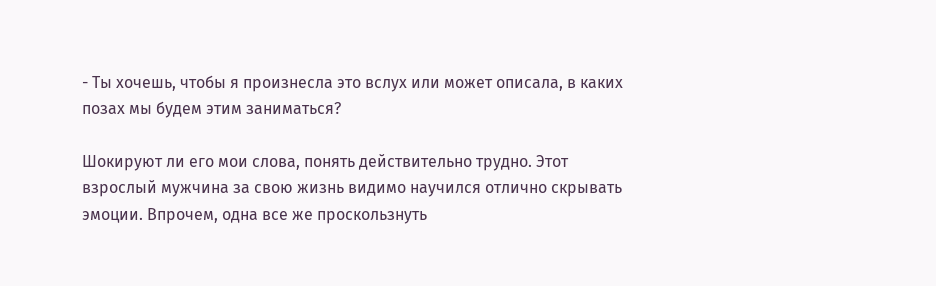- Ты хочешь, чтобы я произнесла это вслух или может описала, в каких позах мы будем этим заниматься?

Шокируют ли его мои слова, понять действительно трудно. Этот взрослый мужчина за свою жизнь видимо научился отлично скрывать эмоции. Впрочем, одна все же проскользнуть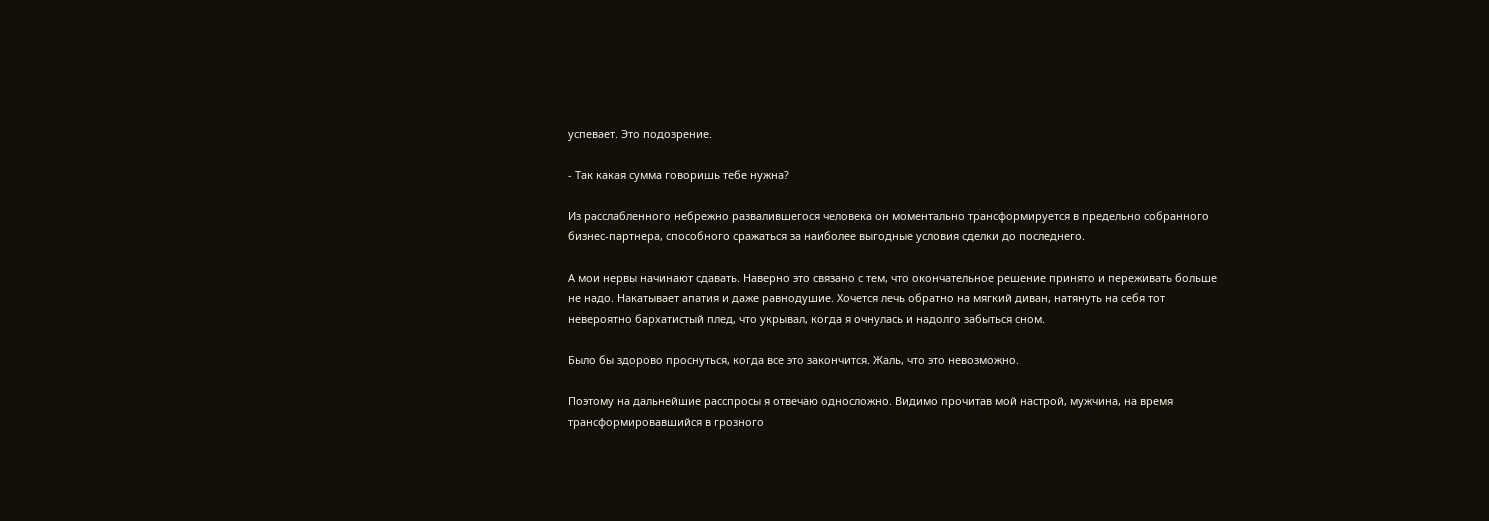успевает. Это подозрение.

- Так какая сумма говоришь тебе нужна?

Из расслабленного небрежно развалившегося человека он моментально трансформируется в предельно собранного бизнес-партнера, способного сражаться за наиболее выгодные условия сделки до последнего.

А мои нервы начинают сдавать. Наверно это связано с тем, что окончательное решение принято и переживать больше не надо. Накатывает апатия и даже равнодушие. Хочется лечь обратно на мягкий диван, натянуть на себя тот невероятно бархатистый плед, что укрывал, когда я очнулась и надолго забыться сном.

Было бы здорово проснуться, когда все это закончится. Жаль, что это невозможно.

Поэтому на дальнейшие расспросы я отвечаю односложно. Видимо прочитав мой настрой, мужчина, на время трансформировавшийся в грозного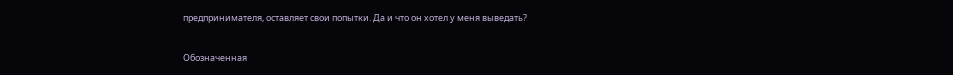предпринимателя, оставляет свои попытки. Да и что он хотел у меня выведать?

Обозначенная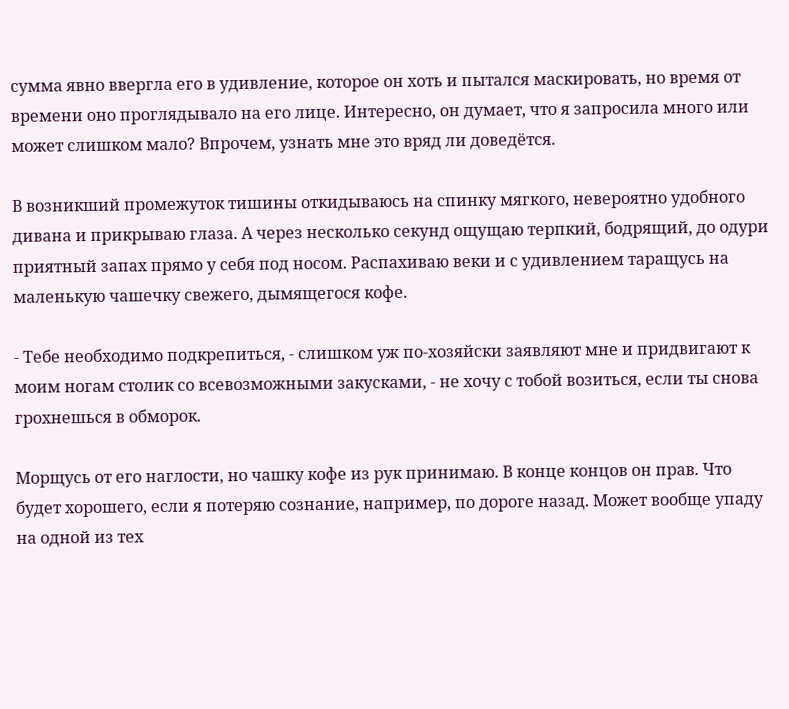сумма явно ввергла его в удивление, которое он хоть и пытался маскировать, но время от времени оно проглядывало на его лице. Интересно, он думает, что я запросила много или может слишком мало? Впрочем, узнать мне это вряд ли доведётся.

В возникший промежуток тишины откидываюсь на спинку мягкого, невероятно удобного дивана и прикрываю глаза. А через несколько секунд ощущаю терпкий, бодрящий, до одури приятный запах прямо у себя под носом. Распахиваю веки и с удивлением таращусь на маленькую чашечку свежего, дымящегося кофе.

- Тебе необходимо подкрепиться, - слишком уж по-хозяйски заявляют мне и придвигают к моим ногам столик со всевозможными закусками, - не хочу с тобой возиться, если ты снова грохнешься в обморок.

Морщусь от его наглости, но чашку кофе из рук принимаю. В конце концов он прав. Что будет хорошего, если я потеряю сознание, например, по дороге назад. Может вообще упаду на одной из тех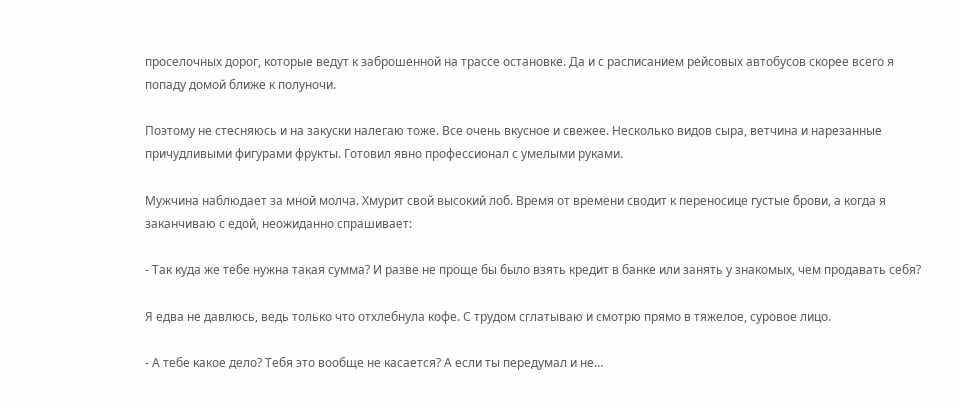проселочных дорог, которые ведут к заброшенной на трассе остановке. Да и с расписанием рейсовых автобусов скорее всего я попаду домой ближе к полуночи.

Поэтому не стесняюсь и на закуски налегаю тоже. Все очень вкусное и свежее. Несколько видов сыра, ветчина и нарезанные причудливыми фигурами фрукты. Готовил явно профессионал с умелыми руками.

Мужчина наблюдает за мной молча. Хмурит свой высокий лоб. Время от времени сводит к переносице густые брови, а когда я заканчиваю с едой, неожиданно спрашивает:

- Так куда же тебе нужна такая сумма? И разве не проще бы было взять кредит в банке или занять у знакомых, чем продавать себя?

Я едва не давлюсь, ведь только что отхлебнула кофе. С трудом сглатываю и смотрю прямо в тяжелое, суровое лицо.

- А тебе какое дело? Тебя это вообще не касается? А если ты передумал и не…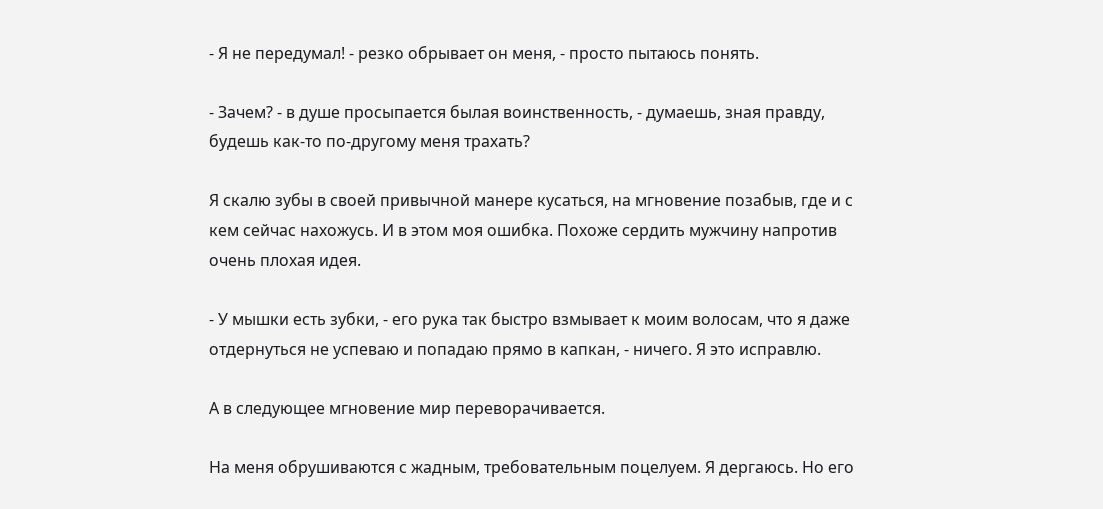- Я не передумал! - резко обрывает он меня, - просто пытаюсь понять.

- Зачем? - в душе просыпается былая воинственность, - думаешь, зная правду, будешь как-то по-другому меня трахать?

Я скалю зубы в своей привычной манере кусаться, на мгновение позабыв, где и с кем сейчас нахожусь. И в этом моя ошибка. Похоже сердить мужчину напротив очень плохая идея.

- У мышки есть зубки, - его рука так быстро взмывает к моим волосам, что я даже отдернуться не успеваю и попадаю прямо в капкан, - ничего. Я это исправлю.

А в следующее мгновение мир переворачивается.

На меня обрушиваются с жадным, требовательным поцелуем. Я дергаюсь. Но его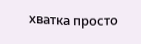хватка просто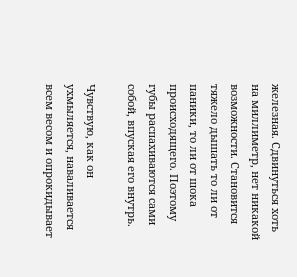железная. Сдвинуться хоть на миллиметр, нет никакой возможности. Становится тяжело дышать то ли от паники, то ли от шока происходящего. Поэтому губы распахиваются сами собой, впуская его внутрь.

Чувствую, как он ухмыляется, наваливается всем весом и опрокидывает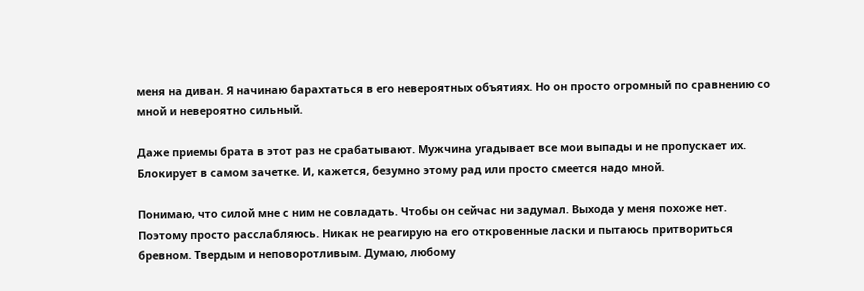меня на диван. Я начинаю барахтаться в его невероятных объятиях. Но он просто огромный по сравнению со мной и невероятно сильный.

Даже приемы брата в этот раз не срабатывают. Мужчина угадывает все мои выпады и не пропускает их. Блокирует в самом зачетке. И, кажется, безумно этому рад или просто смеется надо мной.

Понимаю, что силой мне с ним не совладать. Чтобы он сейчас ни задумал. Выхода у меня похоже нет. Поэтому просто расслабляюсь. Никак не реагирую на его откровенные ласки и пытаюсь притвориться бревном. Твердым и неповоротливым. Думаю, любому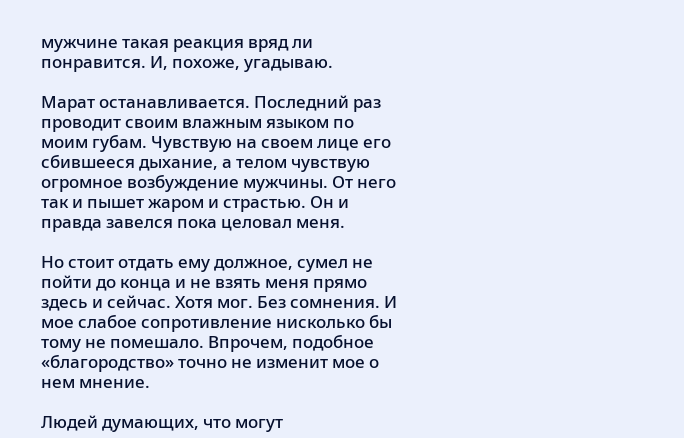мужчине такая реакция вряд ли понравится. И, похоже, угадываю.

Марат останавливается. Последний раз проводит своим влажным языком по моим губам. Чувствую на своем лице его сбившееся дыхание, а телом чувствую огромное возбуждение мужчины. От него так и пышет жаром и страстью. Он и правда завелся пока целовал меня.

Но стоит отдать ему должное, сумел не пойти до конца и не взять меня прямо здесь и сейчас. Хотя мог. Без сомнения. И мое слабое сопротивление нисколько бы тому не помешало. Впрочем, подобное «благородство» точно не изменит мое о нем мнение.

Людей думающих, что могут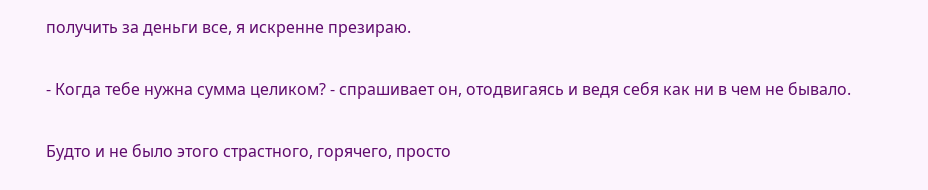получить за деньги все, я искренне презираю.

- Когда тебе нужна сумма целиком? - спрашивает он, отодвигаясь и ведя себя как ни в чем не бывало.

Будто и не было этого страстного, горячего, просто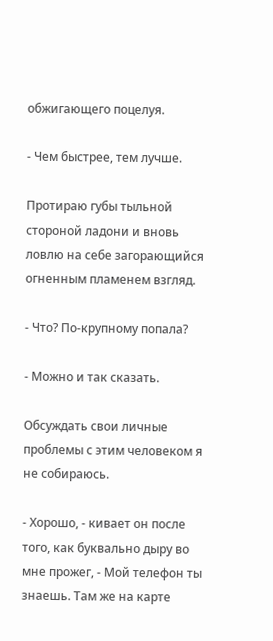обжигающего поцелуя.

- Чем быстрее, тем лучше.

Протираю губы тыльной стороной ладони и вновь ловлю на себе загорающийся огненным пламенем взгляд.

- Что? По-крупному попала?

- Можно и так сказать.

Обсуждать свои личные проблемы с этим человеком я не собираюсь.

- Хорошо, - кивает он после того, как буквально дыру во мне прожег, - Мой телефон ты знаешь. Там же на карте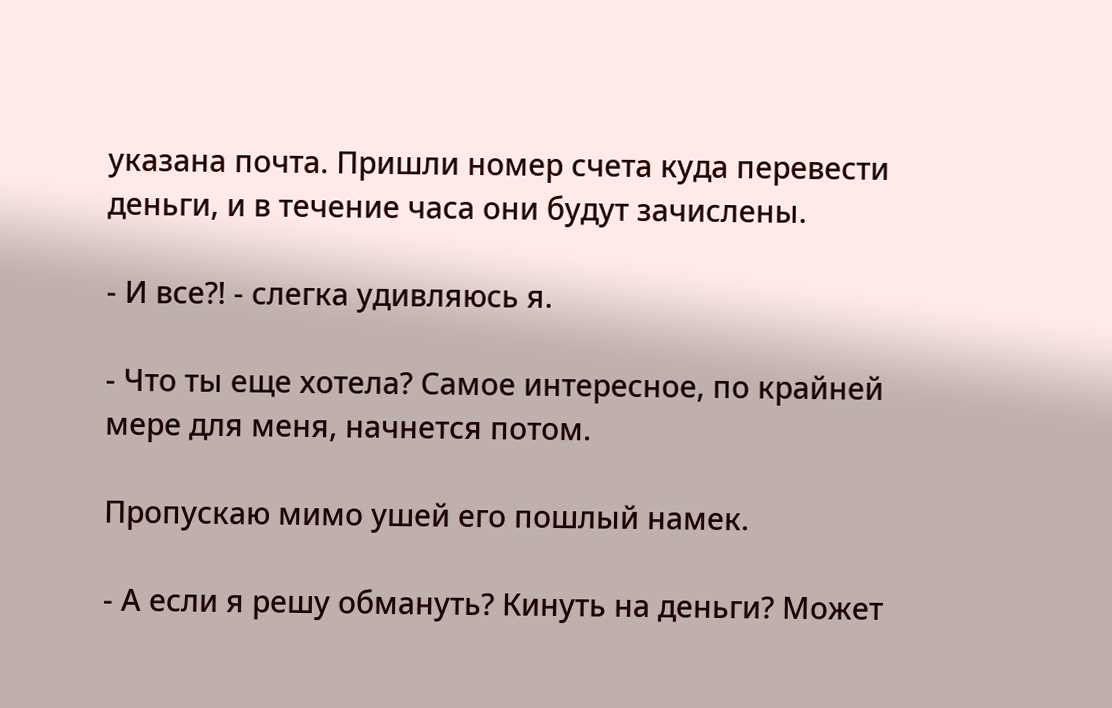указана почта. Пришли номер счета куда перевести деньги, и в течение часа они будут зачислены.

- И все?! - слегка удивляюсь я.

- Что ты еще хотела? Самое интересное, по крайней мере для меня, начнется потом.

Пропускаю мимо ушей его пошлый намек.

- А если я решу обмануть? Кинуть на деньги? Может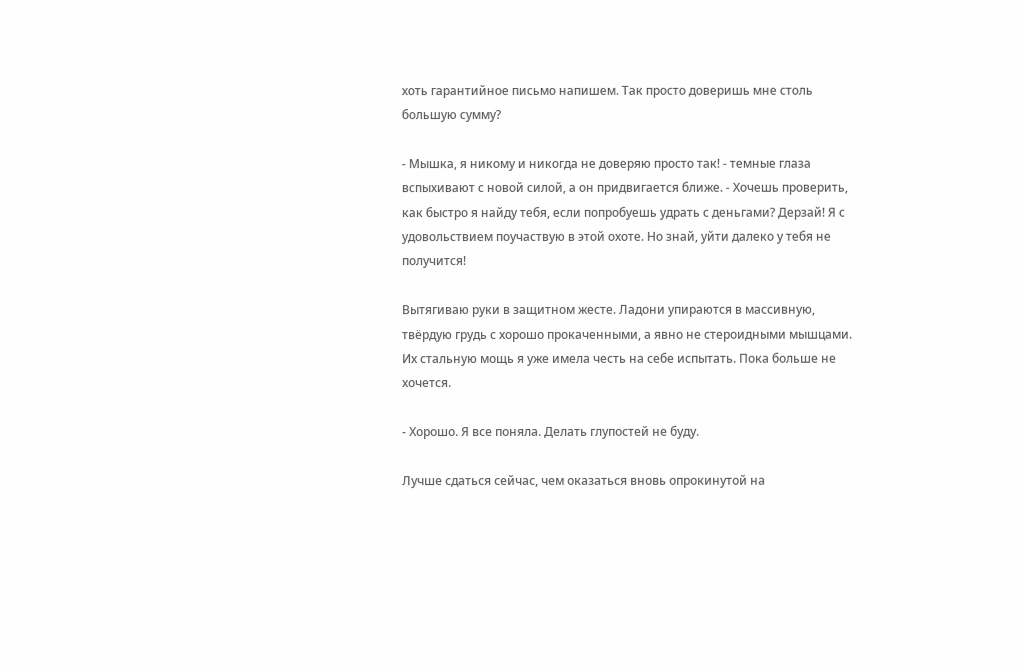хоть гарантийное письмо напишем. Так просто доверишь мне столь большую сумму?

- Мышка, я никому и никогда не доверяю просто так! - темные глаза вспыхивают с новой силой, а он придвигается ближе. - Хочешь проверить, как быстро я найду тебя, если попробуешь удрать с деньгами? Дерзай! Я с удовольствием поучаствую в этой охоте. Но знай, уйти далеко у тебя не получится!

Вытягиваю руки в защитном жесте. Ладони упираются в массивную, твёрдую грудь с хорошо прокаченными, а явно не стероидными мышцами. Их стальную мощь я уже имела честь на себе испытать. Пока больше не хочется.

- Хорошо. Я все поняла. Делать глупостей не буду.

Лучше сдаться сейчас, чем оказаться вновь опрокинутой на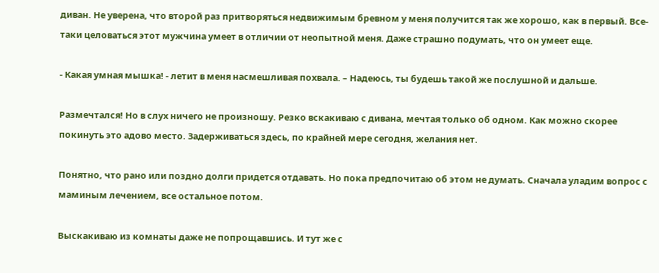диван. Не уверена, что второй раз притворяться недвижимым бревном у меня получится так же хорошо, как в первый. Все-таки целоваться этот мужчина умеет в отличии от неопытной меня. Даже страшно подумать, что он умеет еще.

- Какая умная мышка! - летит в меня насмешливая похвала. – Надеюсь, ты будешь такой же послушной и дальше.

Размечтался! Но в слух ничего не произношу. Резко вскакиваю с дивана, мечтая только об одном. Как можно скорее покинуть это адово место. Задерживаться здесь, по крайней мере сегодня, желания нет.

Понятно, что рано или поздно долги придется отдавать. Но пока предпочитаю об этом не думать. Сначала уладим вопрос с маминым лечением, все остальное потом.

Выскакиваю из комнаты даже не попрощавшись. И тут же с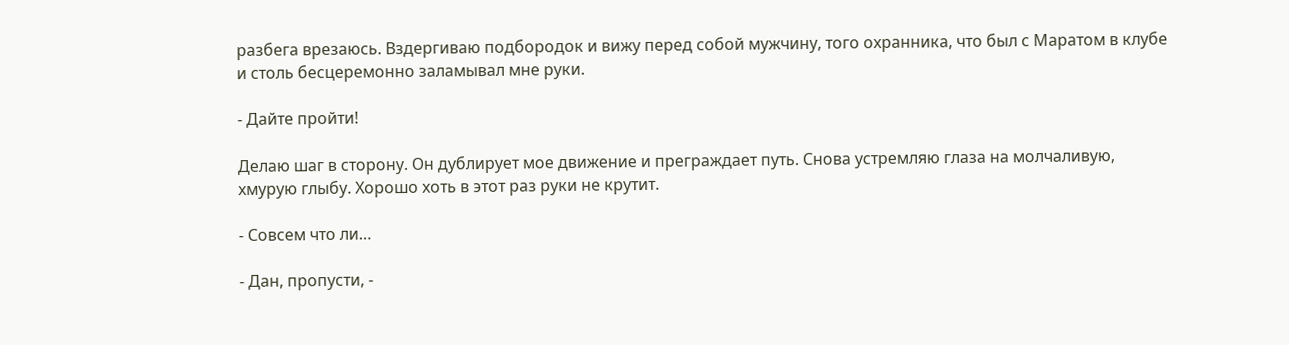разбега врезаюсь. Вздергиваю подбородок и вижу перед собой мужчину, того охранника, что был с Маратом в клубе и столь бесцеремонно заламывал мне руки.

- Дайте пройти!

Делаю шаг в сторону. Он дублирует мое движение и преграждает путь. Снова устремляю глаза на молчаливую, хмурую глыбу. Хорошо хоть в этот раз руки не крутит.

- Совсем что ли…

- Дан, пропусти, -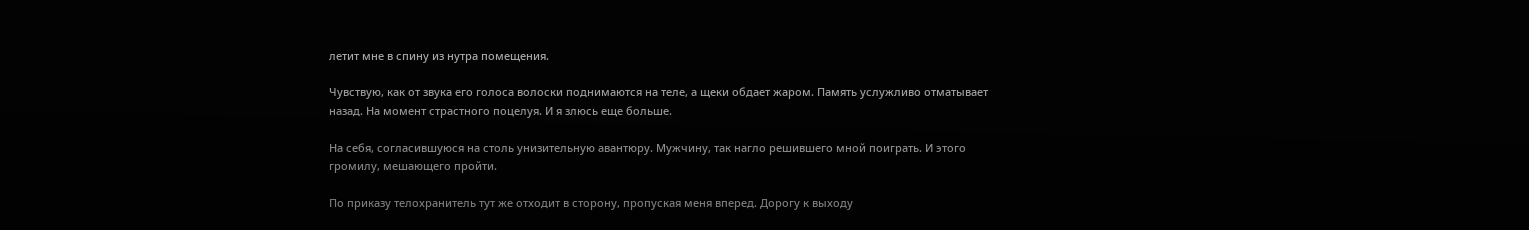летит мне в спину из нутра помещения.

Чувствую, как от звука его голоса волоски поднимаются на теле, а щеки обдает жаром. Память услужливо отматывает назад. На момент страстного поцелуя. И я злюсь еще больше.

На себя, согласившуюся на столь унизительную авантюру. Мужчину, так нагло решившего мной поиграть. И этого громилу, мешающего пройти.

По приказу телохранитель тут же отходит в сторону, пропуская меня вперед. Дорогу к выходу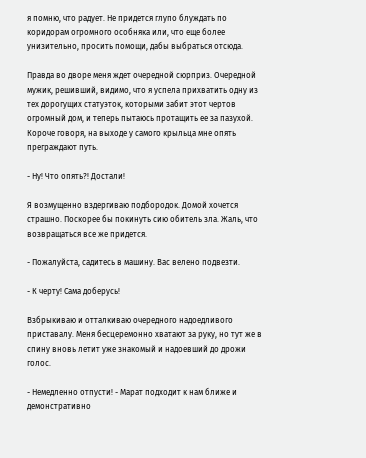я помню, что радует. Не придется глупо блуждать по коридорам огромного особняка или, что еще более унизительно, просить помощи, дабы выбраться отсюда.

Правда во дворе меня ждет очередной сюрприз. Очередной мужик, решивший, видимо, что я успела прихватить одну из тех дорогущих статуэток, которыми забит этот чертов огромный дом, и теперь пытаюсь протащить ее за пазухой. Короче говоря, на выходе у самого крыльца мне опять преграждают путь.

- Ну! Что опять?! Достали!

Я возмущенно вздергиваю подбородок. Домой хочется страшно. Поскорее бы покинуть сию обитель зла. Жаль, что возвращаться все же придется.

- Пожалуйста, садитесь в машину. Вас велено подвезти.

- К черту! Сама доберусь!

Взбрыкиваю и отталкиваю очередного надоедливого приставалу. Меня бесцеремонно хватают за руку, но тут же в спину вновь летит уже знакомый и надоевший до дрожи голос.

- Немедленно отпусти! - Марат подходит к нам ближе и демонстративно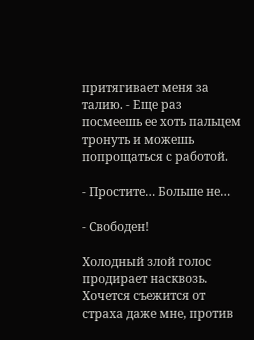притягивает меня за талию. - Еще раз посмеешь ее хоть пальцем тронуть и можешь попрощаться с работой.

- Простите… Больше не…

- Свободен!

Холодный злой голос продирает насквозь. Хочется съежится от страха даже мне, против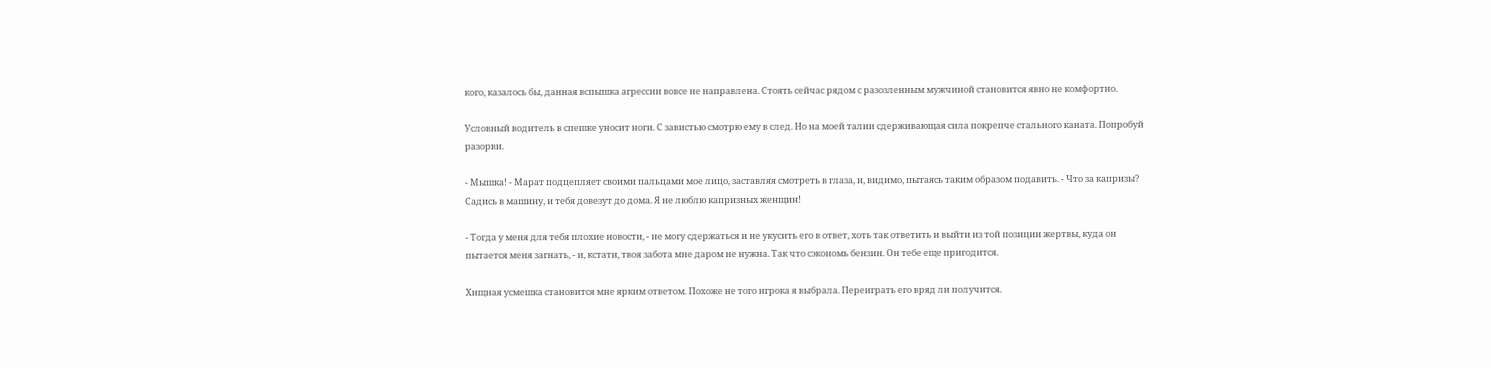кого, казалось бы, данная вспышка агрессии вовсе не направлена. Стоять сейчас рядом с разозленным мужчиной становится явно не комфортно.

Условный водитель в спешке уносит ноги. С завистью смотрю ему в след. Но на моей талии сдерживающая сила покрепче стального каната. Попробуй разорви.

- Мышка! - Марат подцепляет своими пальцами мое лицо, заставляя смотреть в глаза, и, видимо, пытаясь таким образом подавить. - Что за капризы? Садись в машину, и тебя довезут до дома. Я не люблю капризных женщин!

- Тогда у меня для тебя плохие новости, - не могу сдержаться и не укусить его в ответ, хоть так ответить и выйти из той позиции жертвы, куда он пытается меня загнать, - и, кстати, твоя забота мне даром не нужна. Так что сэкономь бензин. Он тебе еще пригодится.

Хищная усмешка становится мне ярким ответом. Похоже не того игрока я выбрала. Переиграть его вряд ли получится.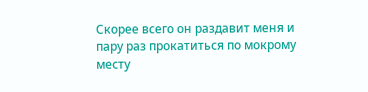Скорее всего он раздавит меня и пару раз прокатиться по мокрому месту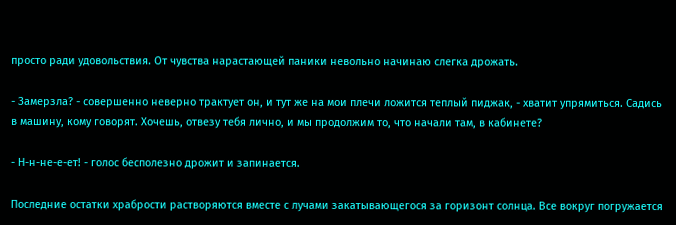просто ради удовольствия. От чувства нарастающей паники невольно начинаю слегка дрожать.

- Замерзла? - совершенно неверно трактует он, и тут же на мои плечи ложится теплый пиджак, - хватит упрямиться. Садись в машину, кому говорят. Хочешь, отвезу тебя лично, и мы продолжим то, что начали там, в кабинете?

- Н-н-не-е-ет! - голос бесполезно дрожит и запинается.

Последние остатки храбрости растворяются вместе с лучами закатывающегося за горизонт солнца. Все вокруг погружается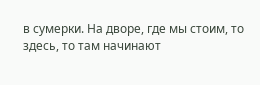в сумерки. На дворе, где мы стоим, то здесь, то там начинают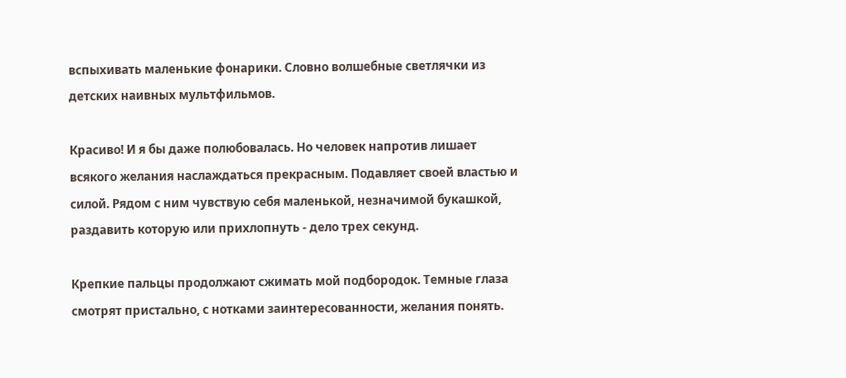вспыхивать маленькие фонарики. Словно волшебные светлячки из детских наивных мультфильмов.

Красиво! И я бы даже полюбовалась. Но человек напротив лишает всякого желания наслаждаться прекрасным. Подавляет своей властью и силой. Рядом с ним чувствую себя маленькой, незначимой букашкой, раздавить которую или прихлопнуть - дело трех секунд.

Крепкие пальцы продолжают сжимать мой подбородок. Темные глаза смотрят пристально, с нотками заинтересованности, желания понять.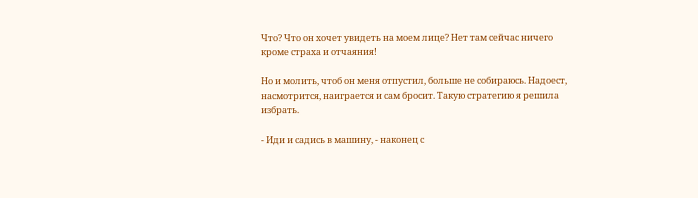Что? Что он хочет увидеть на моем лице? Нет там сейчас ничего кроме страха и отчаяния!

Но и молить, чтоб он меня отпустил, больше не собираюсь. Надоест, насмотрится, наиграется и сам бросит. Такую стратегию я решила избрать.

- Иди и садись в машину, - наконец с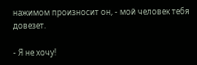нажимом произносит он, - мой человек тебя довезет.

- Я не хочу!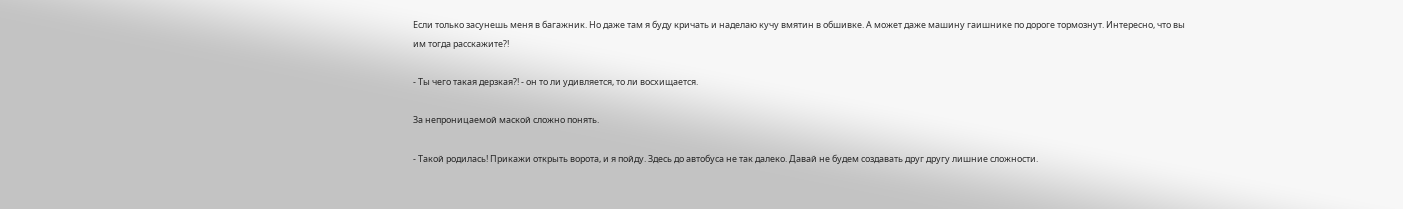Если только засунешь меня в багажник. Но даже там я буду кричать и наделаю кучу вмятин в обшивке. А может даже машину гаишнике по дороге тормознут. Интересно, что вы им тогда расскажите?!

- Ты чего такая дерзкая?! - он то ли удивляется, то ли восхищается.

За непроницаемой маской сложно понять.

- Такой родилась! Прикажи открыть ворота, и я пойду. Здесь до автобуса не так далеко. Давай не будем создавать друг другу лишние сложности.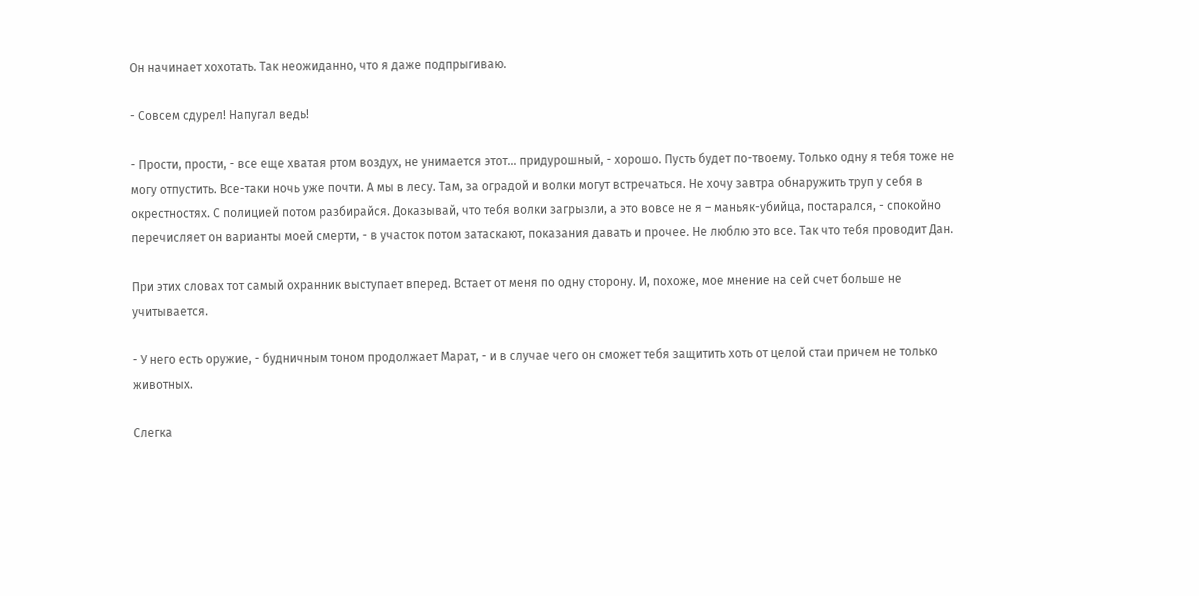Он начинает хохотать. Так неожиданно, что я даже подпрыгиваю.

- Совсем сдурел! Напугал ведь!

- Прости, прости, - все еще хватая ртом воздух, не унимается этот… придурошный, - хорошо. Пусть будет по-твоему. Только одну я тебя тоже не могу отпустить. Все-таки ночь уже почти. А мы в лесу. Там, за оградой и волки могут встречаться. Не хочу завтра обнаружить труп у себя в окрестностях. С полицией потом разбирайся. Доказывай, что тебя волки загрызли, а это вовсе не я – маньяк-убийца, постарался, - спокойно перечисляет он варианты моей смерти, - в участок потом затаскают, показания давать и прочее. Не люблю это все. Так что тебя проводит Дан.

При этих словах тот самый охранник выступает вперед. Встает от меня по одну сторону. И, похоже, мое мнение на сей счет больше не учитывается.

- У него есть оружие, - будничным тоном продолжает Марат, - и в случае чего он сможет тебя защитить хоть от целой стаи причем не только животных.

Слегка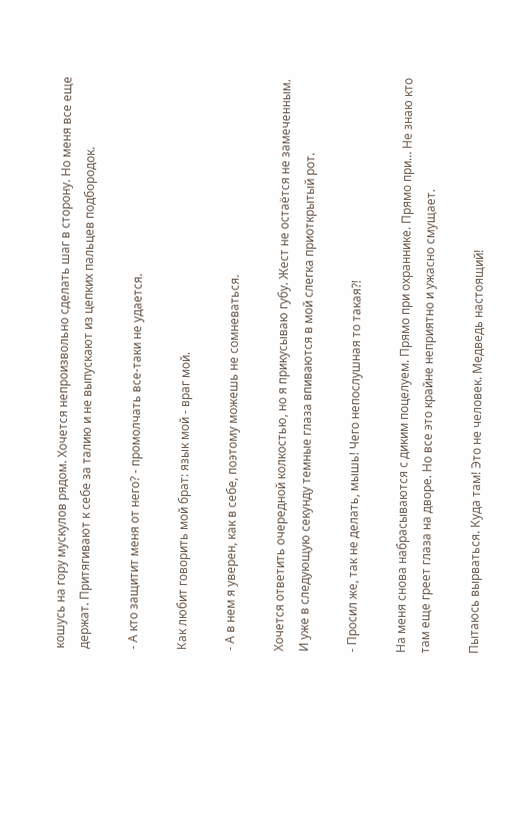кошусь на гору мускулов рядом. Хочется непроизвольно сделать шаг в сторону. Но меня все еще держат. Притягивают к себе за талию и не выпускают из цепких пальцев подбородок.

- А кто защитит меня от него? - промолчать все-таки не удается.

Как любит говорить мой брат: язык мой - враг мой.

- А в нем я уверен, как в себе, поэтому можешь не сомневаться.

Хочется ответить очередной колкостью, но я прикусываю губу. Жест не остаётся не замеченным. И уже в следующую секунду темные глаза впиваются в мой слегка приоткрытый рот.

- Просил же, так не делать, мышь! Чего непослушная то такая?!

На меня снова набрасываются с диким поцелуем. Прямо при охраннике. Прямо при… Не знаю кто там еще греет глаза на дворе. Но все это крайне неприятно и ужасно смущает.

Пытаюсь вырваться. Куда там! Это не человек. Медведь настоящий!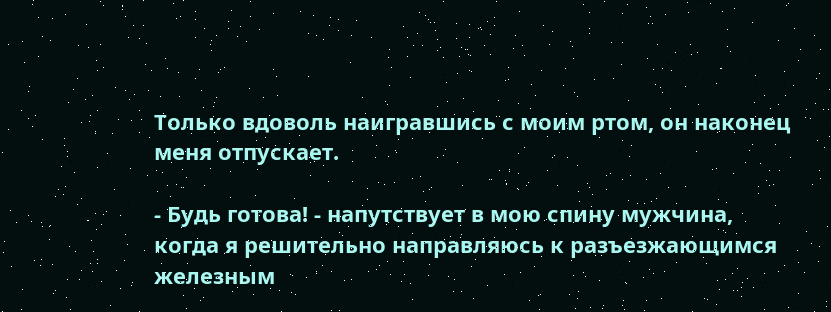Только вдоволь наигравшись с моим ртом, он наконец меня отпускает.

- Будь готова! - напутствует в мою спину мужчина, когда я решительно направляюсь к разъезжающимся железным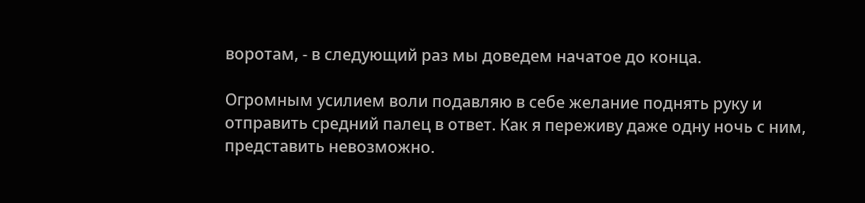воротам, - в следующий раз мы доведем начатое до конца.

Огромным усилием воли подавляю в себе желание поднять руку и отправить средний палец в ответ. Как я переживу даже одну ночь с ним, представить невозможно.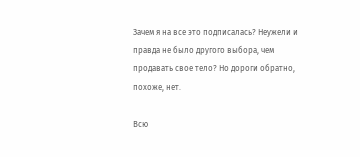Зачем я на все это подписалась? Неужели и правда не было другого выбора, чем продавать свое тело? Но дороги обратно, похоже, нет.

Всю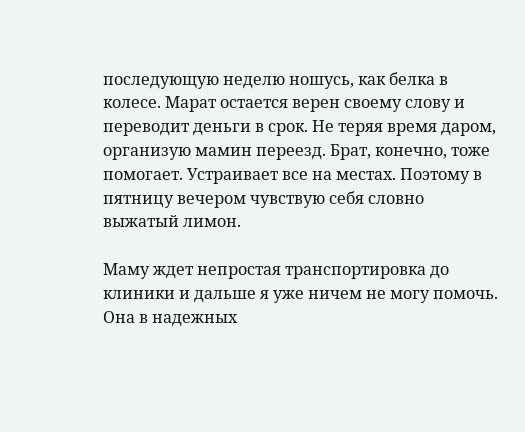последующую неделю ношусь, как белка в колесе. Марат остается верен своему слову и переводит деньги в срок. Не теряя время даром, организую мамин переезд. Брат, конечно, тоже помогает. Устраивает все на местах. Поэтому в пятницу вечером чувствую себя словно выжатый лимон.

Маму ждет непростая транспортировка до клиники и дальше я уже ничем не могу помочь. Она в надежных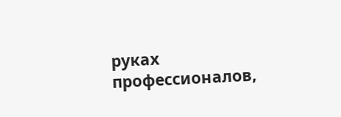руках профессионалов,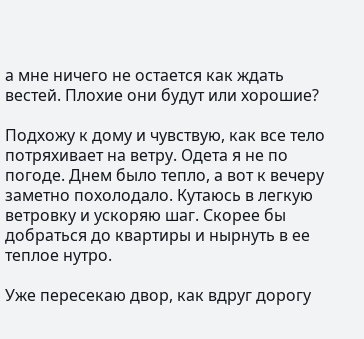а мне ничего не остается как ждать вестей. Плохие они будут или хорошие?

Подхожу к дому и чувствую, как все тело потряхивает на ветру. Одета я не по погоде. Днем было тепло, а вот к вечеру заметно похолодало. Кутаюсь в легкую ветровку и ускоряю шаг. Скорее бы добраться до квартиры и нырнуть в ее теплое нутро.

Уже пересекаю двор, как вдруг дорогу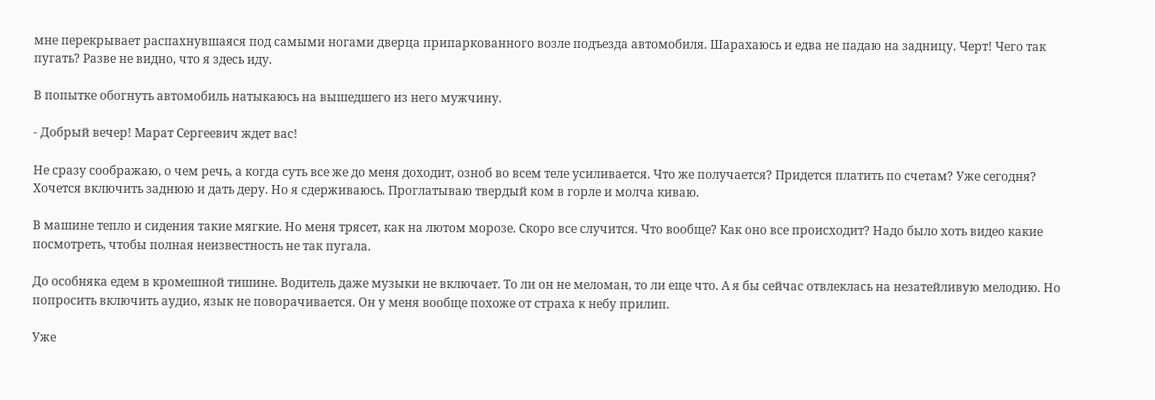мне перекрывает распахнувшаяся под самыми ногами дверца припаркованного возле подъезда автомобиля. Шарахаюсь и едва не падаю на задницу. Черт! Чего так пугать? Разве не видно, что я здесь иду.

В попытке обогнуть автомобиль натыкаюсь на вышедшего из него мужчину.

- Добрый вечер! Марат Сергеевич ждет вас!

Не сразу соображаю, о чем речь, а когда суть все же до меня доходит, озноб во всем теле усиливается. Что же получается? Придется платить по счетам? Уже сегодня? Хочется включить заднюю и дать деру. Но я сдерживаюсь. Проглатываю твердый ком в горле и молча киваю.

В машине тепло и сидения такие мягкие. Но меня трясет, как на лютом морозе. Скоро все случится. Что вообще? Как оно все происходит? Надо было хоть видео какие посмотреть, чтобы полная неизвестность не так пугала.

До особняка едем в кромешной тишине. Водитель даже музыки не включает. То ли он не меломан, то ли еще что. А я бы сейчас отвлеклась на незатейливую мелодию. Но попросить включить аудио, язык не поворачивается. Он у меня вообще похоже от страха к небу прилип.

Уже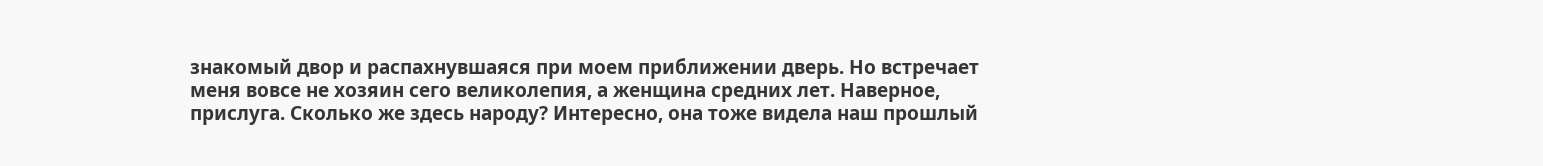знакомый двор и распахнувшаяся при моем приближении дверь. Но встречает меня вовсе не хозяин сего великолепия, а женщина средних лет. Наверное, прислуга. Сколько же здесь народу? Интересно, она тоже видела наш прошлый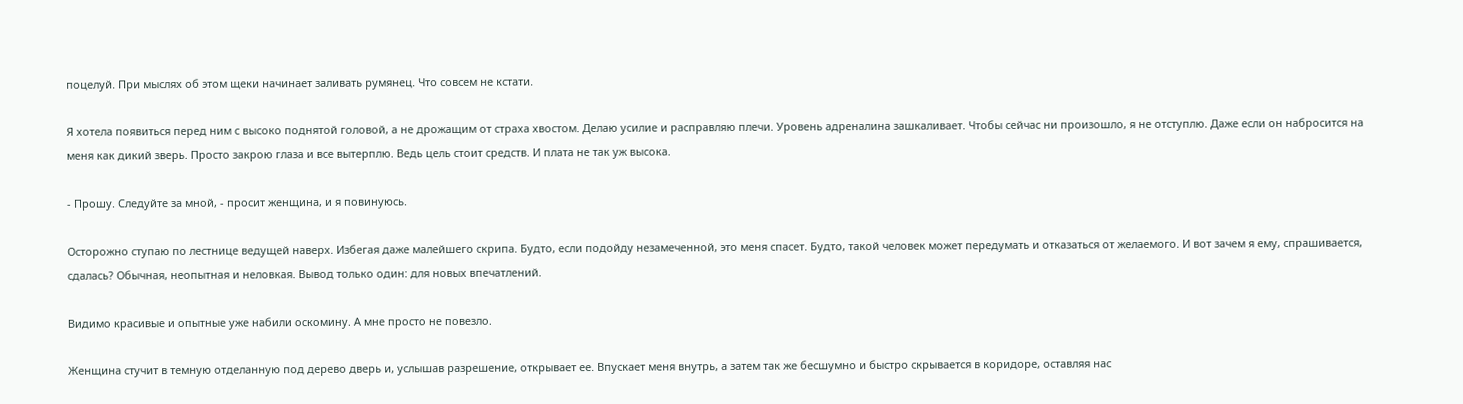поцелуй. При мыслях об этом щеки начинает заливать румянец. Что совсем не кстати.

Я хотела появиться перед ним с высоко поднятой головой, а не дрожащим от страха хвостом. Делаю усилие и расправляю плечи. Уровень адреналина зашкаливает. Чтобы сейчас ни произошло, я не отступлю. Даже если он набросится на меня как дикий зверь. Просто закрою глаза и все вытерплю. Ведь цель стоит средств. И плата не так уж высока.

- Прошу. Следуйте за мной, - просит женщина, и я повинуюсь.

Осторожно ступаю по лестнице ведущей наверх. Избегая даже малейшего скрипа. Будто, если подойду незамеченной, это меня спасет. Будто, такой человек может передумать и отказаться от желаемого. И вот зачем я ему, спрашивается, сдалась? Обычная, неопытная и неловкая. Вывод только один: для новых впечатлений.

Видимо красивые и опытные уже набили оскомину. А мне просто не повезло.

Женщина стучит в темную отделанную под дерево дверь и, услышав разрешение, открывает ее. Впускает меня внутрь, а затем так же бесшумно и быстро скрывается в коридоре, оставляя нас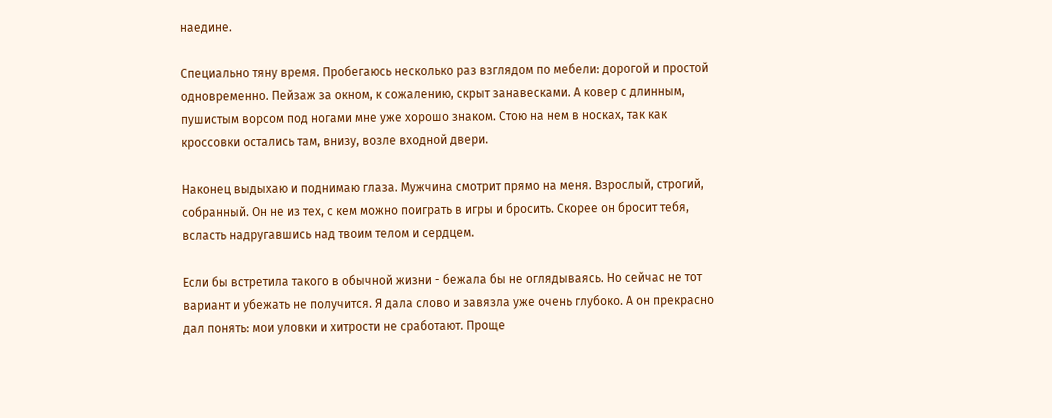наедине.

Специально тяну время. Пробегаюсь несколько раз взглядом по мебели: дорогой и простой одновременно. Пейзаж за окном, к сожалению, скрыт занавесками. А ковер с длинным, пушистым ворсом под ногами мне уже хорошо знаком. Стою на нем в носках, так как кроссовки остались там, внизу, возле входной двери.

Наконец выдыхаю и поднимаю глаза. Мужчина смотрит прямо на меня. Взрослый, строгий, собранный. Он не из тех, с кем можно поиграть в игры и бросить. Скорее он бросит тебя, всласть надругавшись над твоим телом и сердцем.

Если бы встретила такого в обычной жизни - бежала бы не оглядываясь. Но сейчас не тот вариант и убежать не получится. Я дала слово и завязла уже очень глубоко. А он прекрасно дал понять: мои уловки и хитрости не сработают. Проще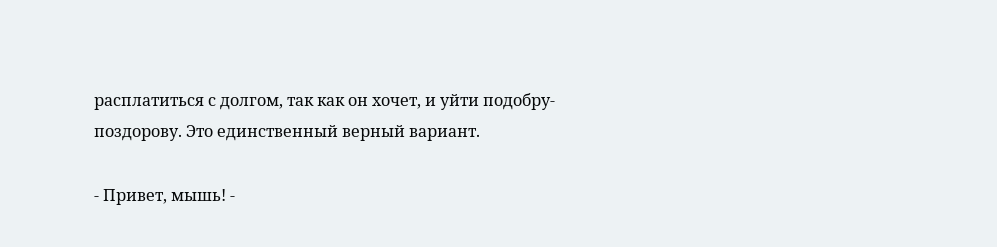расплатиться с долгом, так как он хочет, и уйти подобру-поздорову. Это единственный верный вариант.

- Привет, мышь! -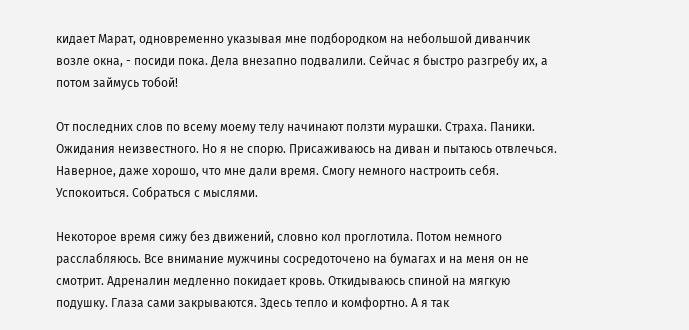кидает Марат, одновременно указывая мне подбородком на небольшой диванчик возле окна, - посиди пока. Дела внезапно подвалили. Сейчас я быстро разгребу их, а потом займусь тобой!

От последних слов по всему моему телу начинают ползти мурашки. Страха. Паники. Ожидания неизвестного. Но я не спорю. Присаживаюсь на диван и пытаюсь отвлечься. Наверное, даже хорошо, что мне дали время. Смогу немного настроить себя. Успокоиться. Собраться с мыслями.

Некоторое время сижу без движений, словно кол проглотила. Потом немного расслабляюсь. Все внимание мужчины сосредоточено на бумагах и на меня он не смотрит. Адреналин медленно покидает кровь. Откидываюсь спиной на мягкую подушку. Глаза сами закрываются. Здесь тепло и комфортно. А я так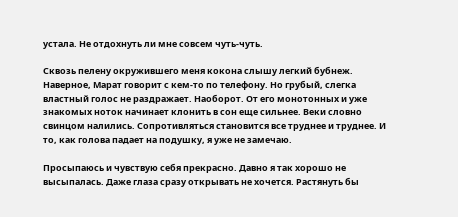устала. Не отдохнуть ли мне совсем чуть-чуть.

Сквозь пелену окружившего меня кокона слышу легкий бубнеж. Наверное, Марат говорит с кем-то по телефону. Но грубый, слегка властный голос не раздражает. Наоборот. От его монотонных и уже знакомых ноток начинает клонить в сон еще сильнее. Веки словно свинцом налились. Сопротивляться становится все труднее и труднее. И то, как голова падает на подушку, я уже не замечаю.

Просыпаюсь и чувствую себя прекрасно. Давно я так хорошо не высыпалась. Даже глаза сразу открывать не хочется. Растянуть бы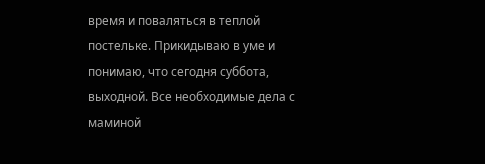время и поваляться в теплой постельке. Прикидываю в уме и понимаю, что сегодня суббота, выходной. Все необходимые дела с маминой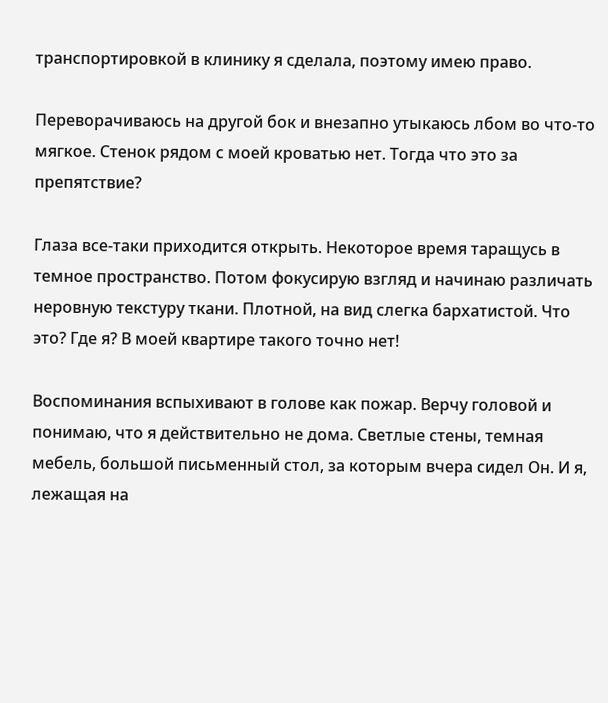транспортировкой в клинику я сделала, поэтому имею право.

Переворачиваюсь на другой бок и внезапно утыкаюсь лбом во что-то мягкое. Стенок рядом с моей кроватью нет. Тогда что это за препятствие?

Глаза все-таки приходится открыть. Некоторое время таращусь в темное пространство. Потом фокусирую взгляд и начинаю различать неровную текстуру ткани. Плотной, на вид слегка бархатистой. Что это? Где я? В моей квартире такого точно нет!

Воспоминания вспыхивают в голове как пожар. Верчу головой и понимаю, что я действительно не дома. Светлые стены, темная мебель, большой письменный стол, за которым вчера сидел Он. И я, лежащая на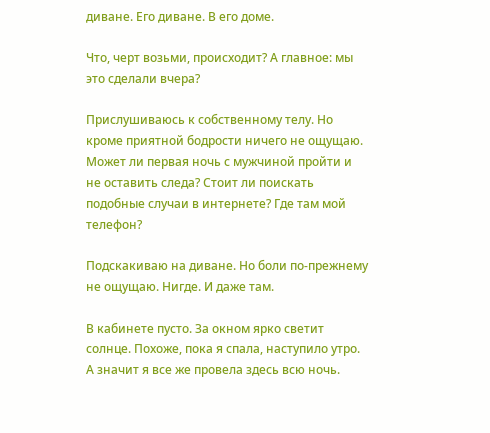диване. Его диване. В его доме.

Что, черт возьми, происходит? А главное: мы это сделали вчера?

Прислушиваюсь к собственному телу. Но кроме приятной бодрости ничего не ощущаю. Может ли первая ночь с мужчиной пройти и не оставить следа? Стоит ли поискать подобные случаи в интернете? Где там мой телефон?

Подскакиваю на диване. Но боли по-прежнему не ощущаю. Нигде. И даже там.

В кабинете пусто. За окном ярко светит солнце. Похоже, пока я спала, наступило утро. А значит я все же провела здесь всю ночь.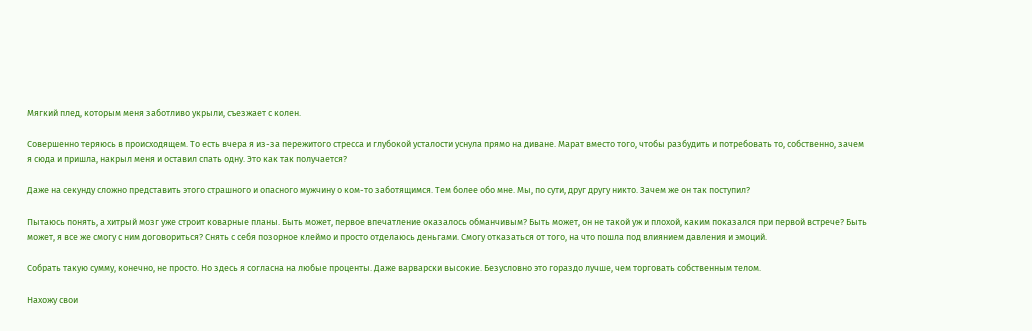Мягкий плед, которым меня заботливо укрыли, съезжает с колен.

Совершенно теряюсь в происходящем. То есть вчера я из-за пережитого стресса и глубокой усталости уснула прямо на диване. Марат вместо того, чтобы разбудить и потребовать то, собственно, зачем я сюда и пришла, накрыл меня и оставил спать одну. Это как так получается?

Даже на секунду сложно представить этого страшного и опасного мужчину о ком-то заботящимся. Тем более обо мне. Мы, по сути, друг другу никто. Зачем же он так поступил?

Пытаюсь понять, а хитрый мозг уже строит коварные планы. Быть может, первое впечатление оказалось обманчивым? Быть может, он не такой уж и плохой, каким показался при первой встрече? Быть может, я все же смогу с ним договориться? Снять с себя позорное клеймо и просто отделаюсь деньгами. Смогу отказаться от того, на что пошла под влиянием давления и эмоций.

Собрать такую сумму, конечно, не просто. Но здесь я согласна на любые проценты. Даже варварски высокие. Безусловно это гораздо лучше, чем торговать собственным телом.

Нахожу свои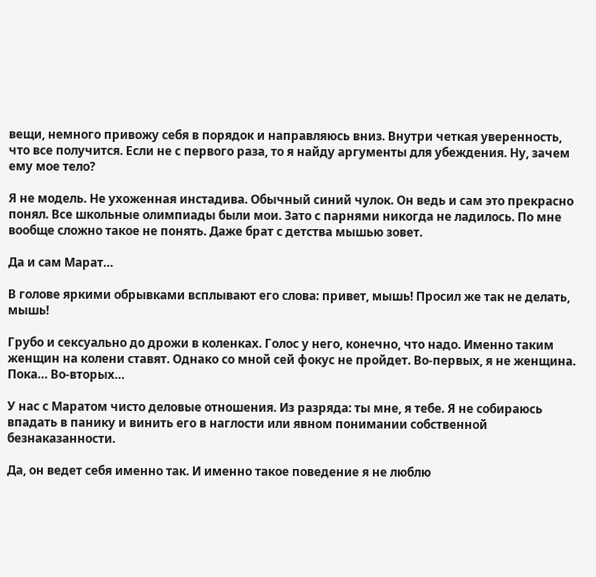вещи, немного привожу себя в порядок и направляюсь вниз. Внутри четкая уверенность, что все получится. Если не с первого раза, то я найду аргументы для убеждения. Ну, зачем ему мое тело?

Я не модель. Не ухоженная инстадива. Обычный синий чулок. Он ведь и сам это прекрасно понял. Все школьные олимпиады были мои. Зато с парнями никогда не ладилось. По мне вообще сложно такое не понять. Даже брат с детства мышью зовет.

Да и сам Марат…

В голове яркими обрывками всплывают его слова: привет, мышь! Просил же так не делать, мышь!

Грубо и сексуально до дрожи в коленках. Голос у него, конечно, что надо. Именно таким женщин на колени ставят. Однако со мной сей фокус не пройдет. Во-первых, я не женщина. Пока… Во-вторых…

У нас с Маратом чисто деловые отношения. Из разряда: ты мне, я тебе. Я не собираюсь впадать в панику и винить его в наглости или явном понимании собственной безнаказанности.

Да, он ведет себя именно так. И именно такое поведение я не люблю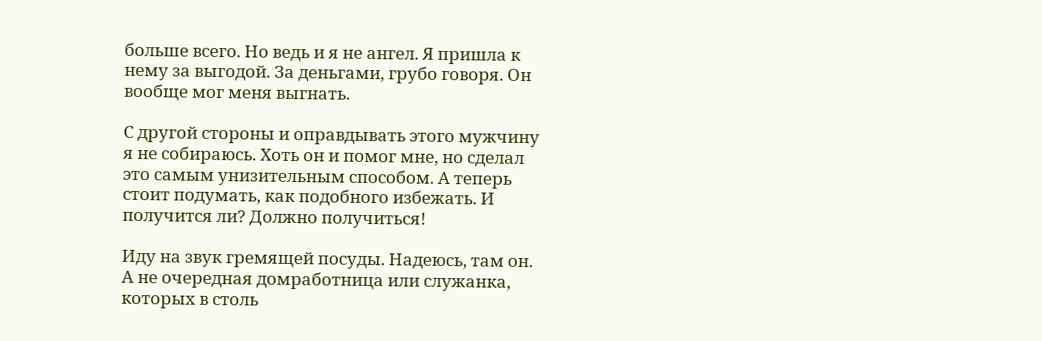больше всего. Но ведь и я не ангел. Я пришла к нему за выгодой. За деньгами, грубо говоря. Он вообще мог меня выгнать.

С другой стороны и оправдывать этого мужчину я не собираюсь. Хоть он и помог мне, но сделал это самым унизительным способом. А теперь стоит подумать, как подобного избежать. И получится ли? Должно получиться!

Иду на звук гремящей посуды. Надеюсь, там он. А не очередная домработница или служанка, которых в столь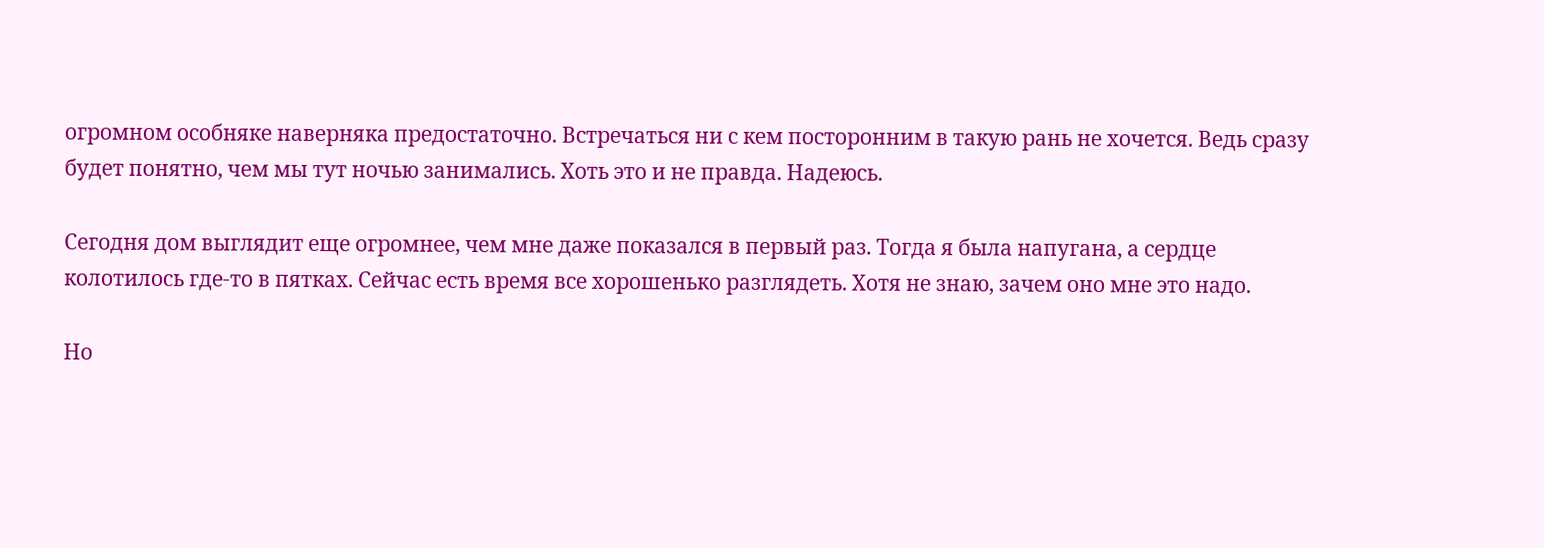огромном особняке наверняка предостаточно. Встречаться ни с кем посторонним в такую рань не хочется. Ведь сразу будет понятно, чем мы тут ночью занимались. Хоть это и не правда. Надеюсь.

Сегодня дом выглядит еще огромнее, чем мне даже показался в первый раз. Тогда я была напугана, а сердце колотилось где-то в пятках. Сейчас есть время все хорошенько разглядеть. Хотя не знаю, зачем оно мне это надо.

Но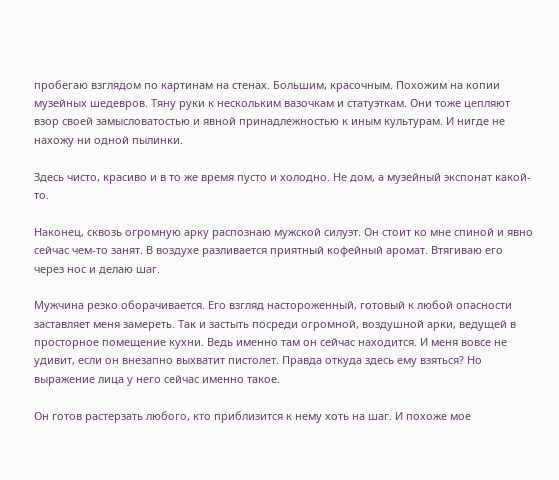пробегаю взглядом по картинам на стенах. Большим, красочным. Похожим на копии музейных шедевров. Тяну руки к нескольким вазочкам и статуэткам. Они тоже цепляют взор своей замысловатостью и явной принадлежностью к иным культурам. И нигде не нахожу ни одной пылинки.

Здесь чисто, красиво и в то же время пусто и холодно. Не дом, а музейный экспонат какой-то.

Наконец, сквозь огромную арку распознаю мужской силуэт. Он стоит ко мне спиной и явно сейчас чем-то занят. В воздухе разливается приятный кофейный аромат. Втягиваю его через нос и делаю шаг.

Мужчина резко оборачивается. Его взгляд настороженный, готовый к любой опасности заставляет меня замереть. Так и застыть посреди огромной, воздушной арки, ведущей в просторное помещение кухни. Ведь именно там он сейчас находится. И меня вовсе не удивит, если он внезапно выхватит пистолет. Правда откуда здесь ему взяться? Но выражение лица у него сейчас именно такое.

Он готов растерзать любого, кто приблизится к нему хоть на шаг. И похоже мое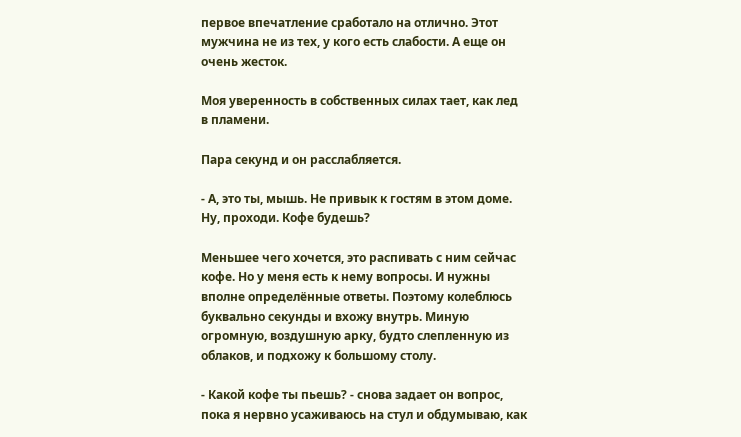первое впечатление сработало на отлично. Этот мужчина не из тех, у кого есть слабости. А еще он очень жесток.

Моя уверенность в собственных силах тает, как лед в пламени.

Пара секунд и он расслабляется.

- А, это ты, мышь. Не привык к гостям в этом доме. Ну, проходи. Кофе будешь?

Меньшее чего хочется, это распивать с ним сейчас кофе. Но у меня есть к нему вопросы. И нужны вполне определённые ответы. Поэтому колеблюсь буквально секунды и вхожу внутрь. Миную огромную, воздушную арку, будто слепленную из облаков, и подхожу к большому столу.

- Какой кофе ты пьешь? - снова задает он вопрос, пока я нервно усаживаюсь на стул и обдумываю, как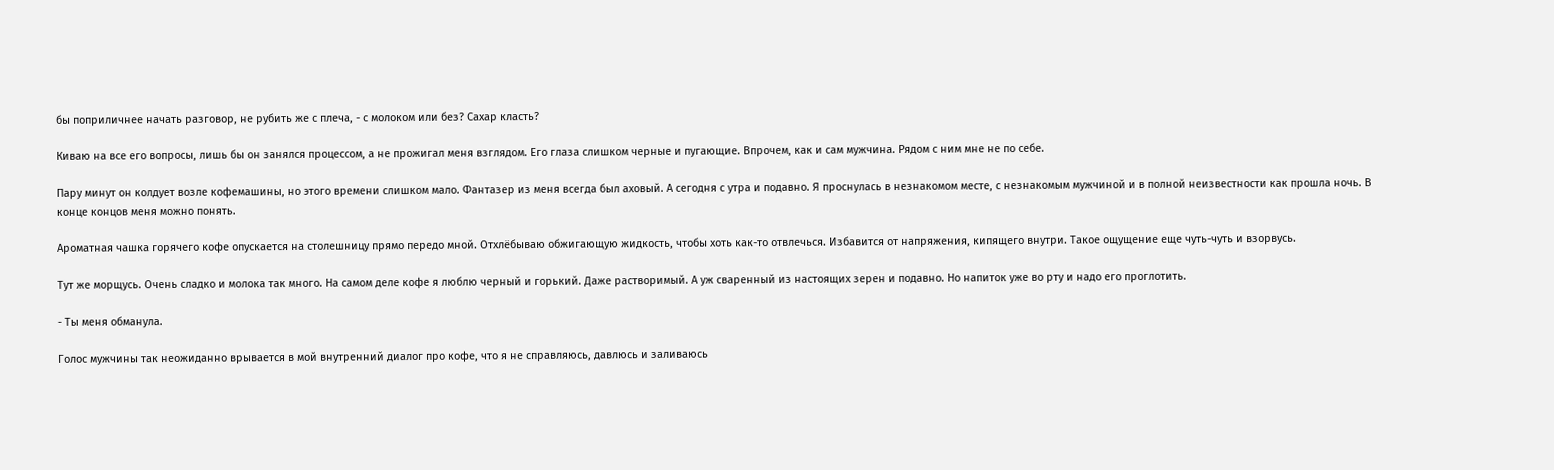бы поприличнее начать разговор, не рубить же с плеча, - с молоком или без? Сахар класть?

Киваю на все его вопросы, лишь бы он занялся процессом, а не прожигал меня взглядом. Его глаза слишком черные и пугающие. Впрочем, как и сам мужчина. Рядом с ним мне не по себе.

Пару минут он колдует возле кофемашины, но этого времени слишком мало. Фантазер из меня всегда был аховый. А сегодня с утра и подавно. Я проснулась в незнакомом месте, с незнакомым мужчиной и в полной неизвестности как прошла ночь. В конце концов меня можно понять.

Ароматная чашка горячего кофе опускается на столешницу прямо передо мной. Отхлёбываю обжигающую жидкость, чтобы хоть как-то отвлечься. Избавится от напряжения, кипящего внутри. Такое ощущение еще чуть-чуть и взорвусь.

Тут же морщусь. Очень сладко и молока так много. На самом деле кофе я люблю черный и горький. Даже растворимый. А уж сваренный из настоящих зерен и подавно. Но напиток уже во рту и надо его проглотить.

- Ты меня обманула.

Голос мужчины так неожиданно врывается в мой внутренний диалог про кофе, что я не справляюсь, давлюсь и заливаюсь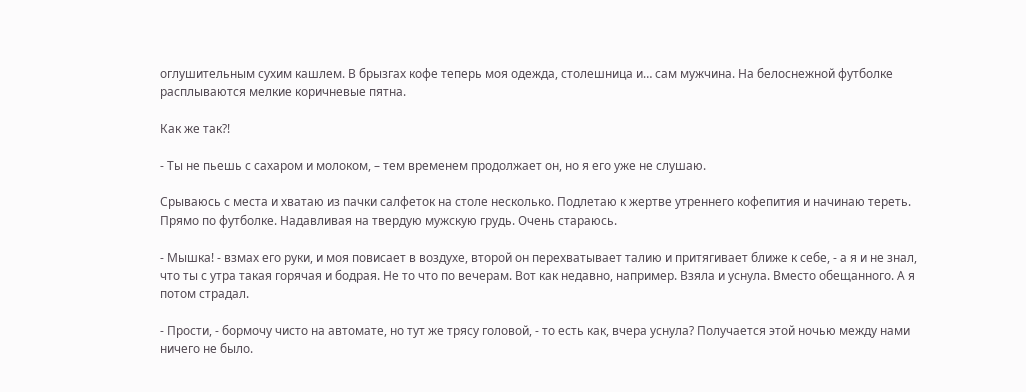оглушительным сухим кашлем. В брызгах кофе теперь моя одежда, столешница и… сам мужчина. На белоснежной футболке расплываются мелкие коричневые пятна.

Как же так?!

- Ты не пьешь с сахаром и молоком, – тем временем продолжает он, но я его уже не слушаю.

Срываюсь с места и хватаю из пачки салфеток на столе несколько. Подлетаю к жертве утреннего кофепития и начинаю тереть. Прямо по футболке. Надавливая на твердую мужскую грудь. Очень стараюсь.

- Мышка! - взмах его руки, и моя повисает в воздухе, второй он перехватывает талию и притягивает ближе к себе, - а я и не знал, что ты с утра такая горячая и бодрая. Не то что по вечерам. Вот как недавно, например. Взяла и уснула. Вместо обещанного. А я потом страдал.

- Прости, - бормочу чисто на автомате, но тут же трясу головой, - то есть как, вчера уснула? Получается этой ночью между нами ничего не было.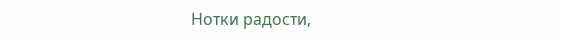Нотки радости,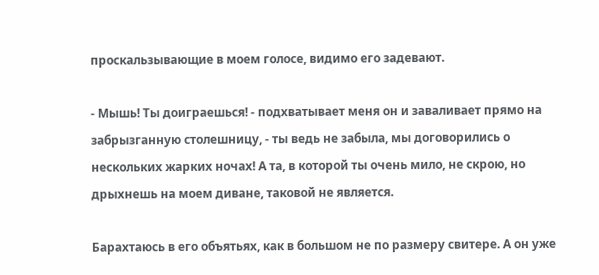проскальзывающие в моем голосе, видимо его задевают.

- Мышь! Ты доиграешься! - подхватывает меня он и заваливает прямо на забрызганную столешницу, - ты ведь не забыла, мы договорились о нескольких жарких ночах! А та, в которой ты очень мило, не скрою, но дрыхнешь на моем диване, таковой не является.

Барахтаюсь в его объятьях, как в большом не по размеру свитере. А он уже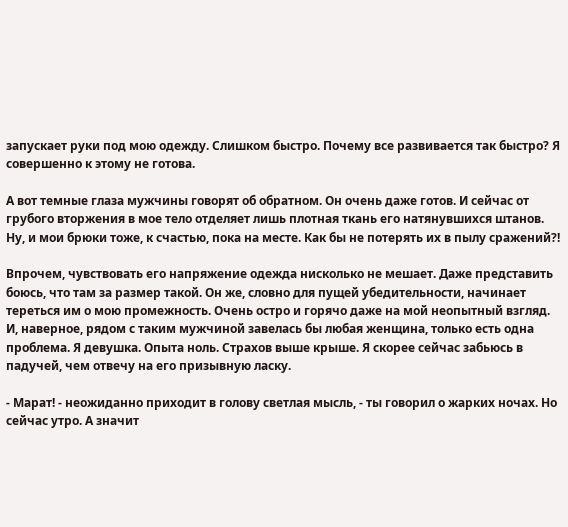запускает руки под мою одежду. Слишком быстро. Почему все развивается так быстро? Я совершенно к этому не готова.

А вот темные глаза мужчины говорят об обратном. Он очень даже готов. И сейчас от грубого вторжения в мое тело отделяет лишь плотная ткань его натянувшихся штанов. Ну, и мои брюки тоже, к счастью, пока на месте. Как бы не потерять их в пылу сражений?!

Впрочем, чувствовать его напряжение одежда нисколько не мешает. Даже представить боюсь, что там за размер такой. Он же, словно для пущей убедительности, начинает тереться им о мою промежность. Очень остро и горячо даже на мой неопытный взгляд. И, наверное, рядом с таким мужчиной завелась бы любая женщина, только есть одна проблема. Я девушка. Опыта ноль. Страхов выше крыше. Я скорее сейчас забьюсь в падучей, чем отвечу на его призывную ласку.

- Марат! - неожиданно приходит в голову светлая мысль, - ты говорил о жарких ночах. Но сейчас утро. А значит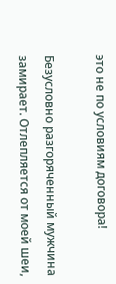это не по условиям договора!

Безусловно разгоряченный мужчина замирает. Отлепляется от моей шеи,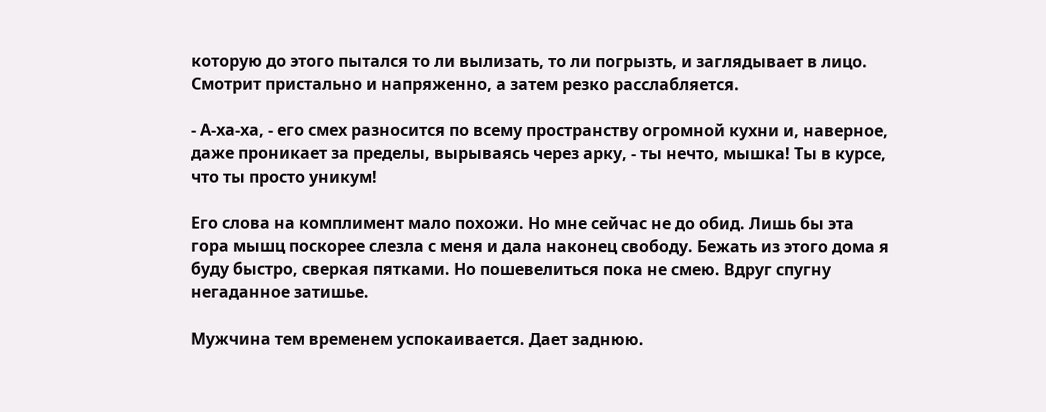которую до этого пытался то ли вылизать, то ли погрызть, и заглядывает в лицо. Смотрит пристально и напряженно, а затем резко расслабляется.

- А-ха-ха, - его смех разносится по всему пространству огромной кухни и, наверное, даже проникает за пределы, вырываясь через арку, - ты нечто, мышка! Ты в курсе, что ты просто уникум!

Его слова на комплимент мало похожи. Но мне сейчас не до обид. Лишь бы эта гора мышц поскорее слезла с меня и дала наконец свободу. Бежать из этого дома я буду быстро, сверкая пятками. Но пошевелиться пока не смею. Вдруг спугну негаданное затишье.

Мужчина тем временем успокаивается. Дает заднюю.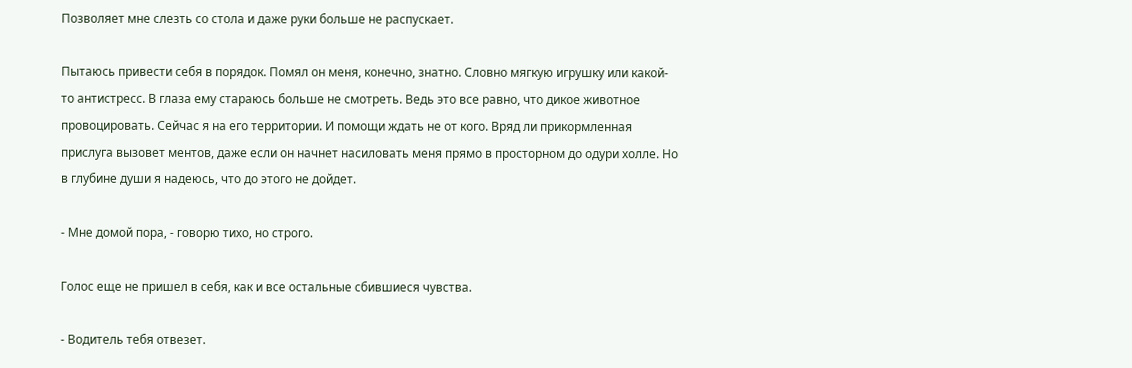Позволяет мне слезть со стола и даже руки больше не распускает.

Пытаюсь привести себя в порядок. Помял он меня, конечно, знатно. Словно мягкую игрушку или какой-то антистресс. В глаза ему стараюсь больше не смотреть. Ведь это все равно, что дикое животное провоцировать. Сейчас я на его территории. И помощи ждать не от кого. Вряд ли прикормленная прислуга вызовет ментов, даже если он начнет насиловать меня прямо в просторном до одури холле. Но в глубине души я надеюсь, что до этого не дойдет.

- Мне домой пора, - говорю тихо, но строго.

Голос еще не пришел в себя, как и все остальные сбившиеся чувства.

- Водитель тебя отвезет.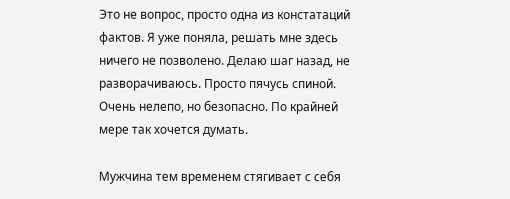Это не вопрос, просто одна из констатаций фактов. Я уже поняла, решать мне здесь ничего не позволено. Делаю шаг назад, не разворачиваюсь. Просто пячусь спиной. Очень нелепо, но безопасно. По крайней мере так хочется думать.

Мужчина тем временем стягивает с себя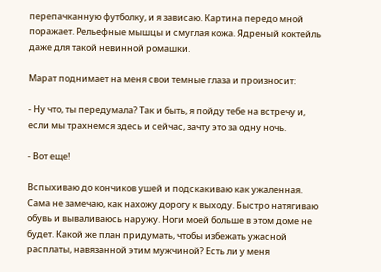перепачканную футболку, и я зависаю. Картина передо мной поражает. Рельефные мышцы и смуглая кожа. Ядреный коктейль даже для такой невинной ромашки.

Марат поднимает на меня свои темные глаза и произносит:

- Ну что, ты передумала? Так и быть, я пойду тебе на встречу и, если мы трахнемся здесь и сейчас, зачту это за одну ночь.

- Вот еще!

Вспыхиваю до кончиков ушей и подскакиваю как ужаленная. Сама не замечаю, как нахожу дорогу к выходу. Быстро натягиваю обувь и вываливаюсь наружу. Ноги моей больше в этом доме не будет. Какой же план придумать, чтобы избежать ужасной расплаты, навязанной этим мужчиной? Есть ли у меня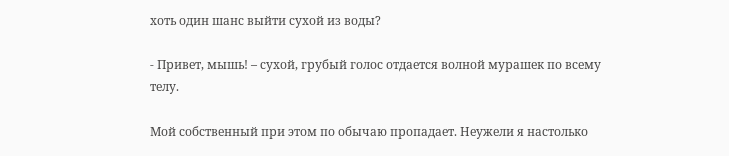хоть один шанс выйти сухой из воды?

- Привет, мышь! – сухой, грубый голос отдается волной мурашек по всему телу.

Мой собственный при этом по обычаю пропадает. Неужели я настолько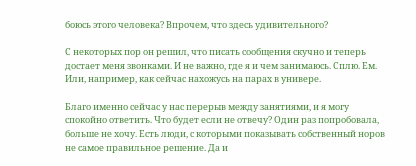боюсь этого человека? Впрочем, что здесь удивительного?

С некоторых пор он решил, что писать сообщения скучно и теперь достает меня звонками. И не важно, где я и чем занимаюсь. Сплю. Ем. Или, например, как сейчас нахожусь на парах в универе.

Благо именно сейчас у нас перерыв между занятиями, и я могу спокойно ответить. Что будет если не отвечу? Один раз попробовала, больше не хочу. Есть люди, с которыми показывать собственный норов не самое правильное решение. Да и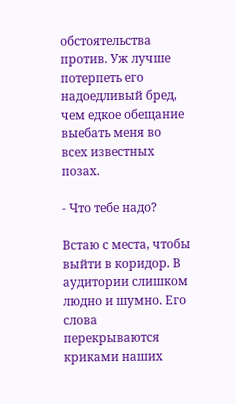обстоятельства против. Уж лучше потерпеть его надоедливый бред, чем едкое обещание выебать меня во всех известных позах.

- Что тебе надо?

Встаю с места, чтобы выйти в коридор. В аудитории слишком людно и шумно. Его слова перекрываются криками наших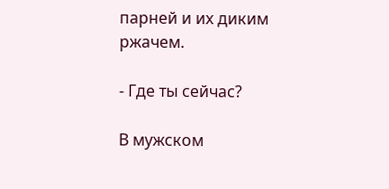парней и их диким ржачем.

- Где ты сейчас?

В мужском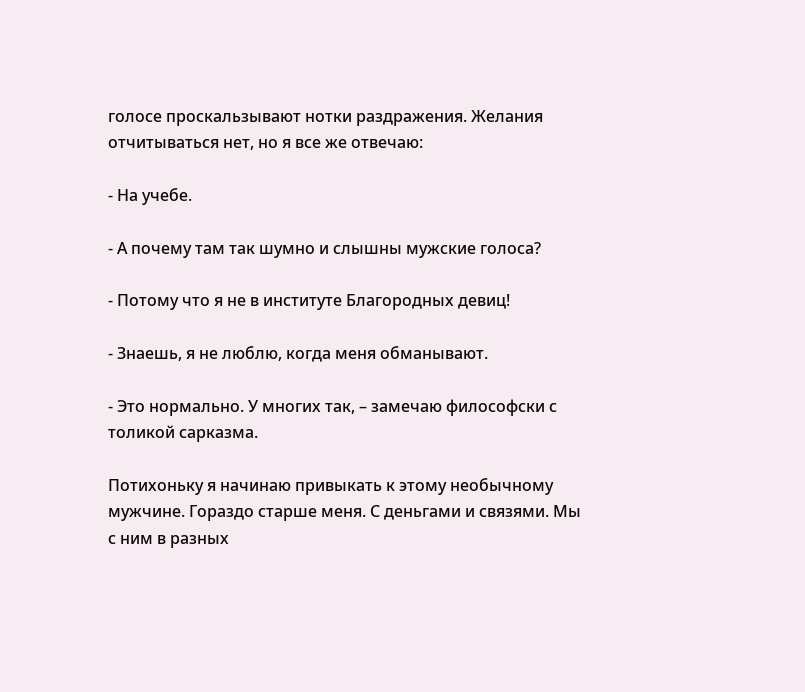голосе проскальзывают нотки раздражения. Желания отчитываться нет, но я все же отвечаю:

- На учебе.

- А почему там так шумно и слышны мужские голоса?

- Потому что я не в институте Благородных девиц!

- Знаешь, я не люблю, когда меня обманывают.

- Это нормально. У многих так, – замечаю философски с толикой сарказма.

Потихоньку я начинаю привыкать к этому необычному мужчине. Гораздо старше меня. С деньгами и связями. Мы с ним в разных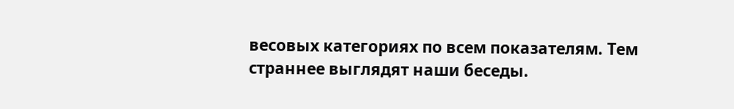весовых категориях по всем показателям. Тем страннее выглядят наши беседы.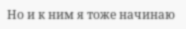Но и к ним я тоже начинаю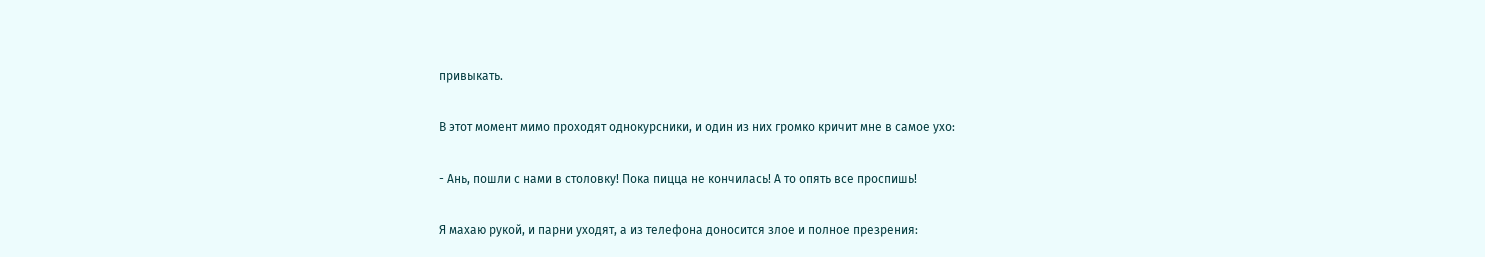привыкать.

В этот момент мимо проходят однокурсники, и один из них громко кричит мне в самое ухо:

- Ань, пошли с нами в столовку! Пока пицца не кончилась! А то опять все проспишь!

Я махаю рукой, и парни уходят, а из телефона доносится злое и полное презрения: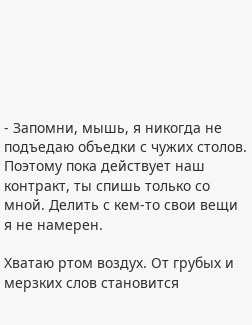- Запомни, мышь, я никогда не подъедаю объедки с чужих столов. Поэтому пока действует наш контракт, ты спишь только со мной. Делить с кем-то свои вещи я не намерен.

Хватаю ртом воздух. От грубых и мерзких слов становится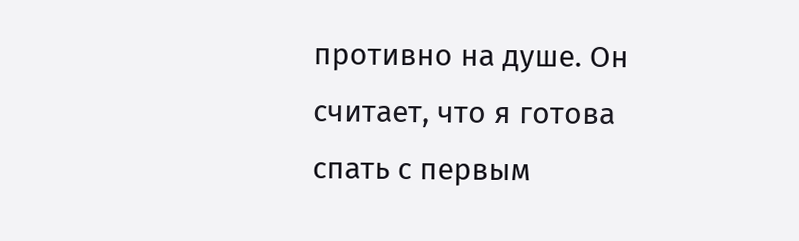противно на душе. Он считает, что я готова спать с первым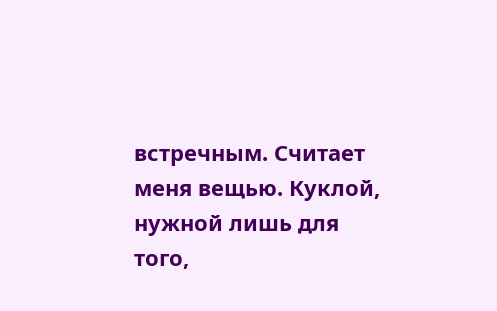встречным. Считает меня вещью. Куклой, нужной лишь для того,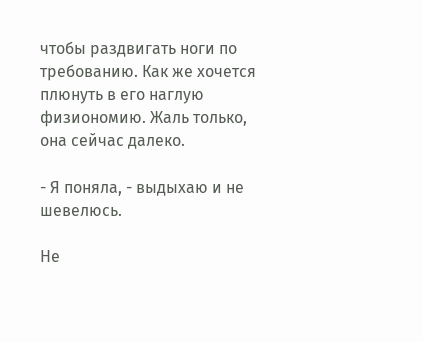чтобы раздвигать ноги по требованию. Как же хочется плюнуть в его наглую физиономию. Жаль только, она сейчас далеко.

- Я поняла, - выдыхаю и не шевелюсь.

Не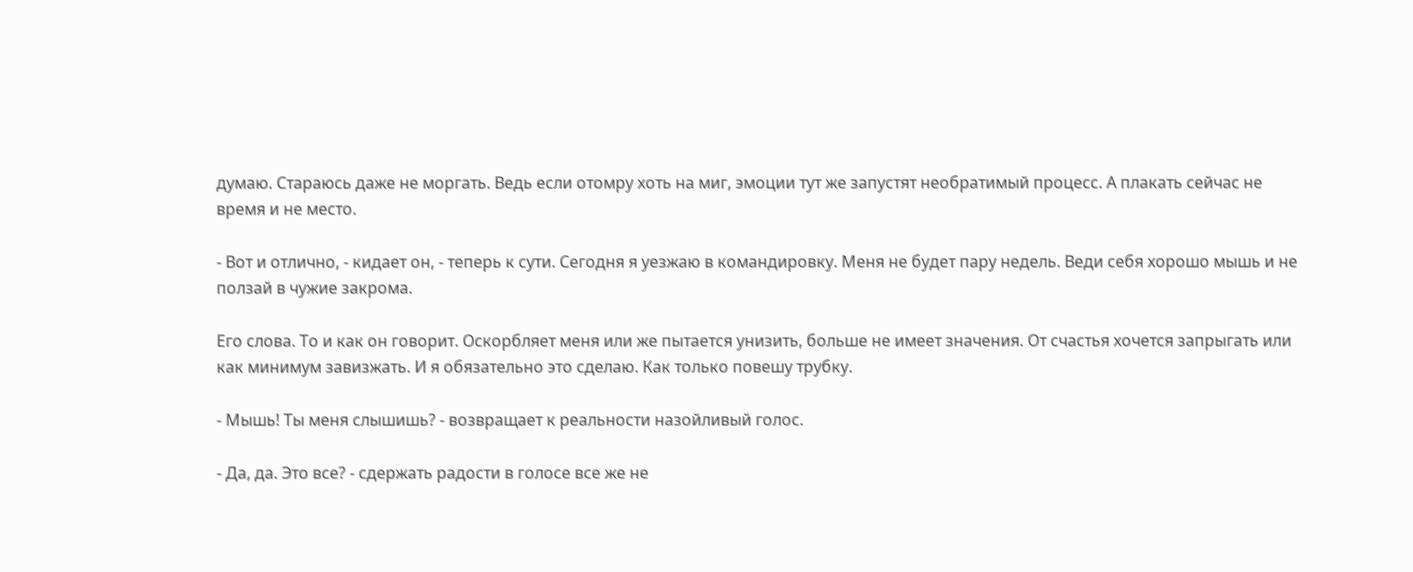думаю. Стараюсь даже не моргать. Ведь если отомру хоть на миг, эмоции тут же запустят необратимый процесс. А плакать сейчас не время и не место.

- Вот и отлично, - кидает он, - теперь к сути. Сегодня я уезжаю в командировку. Меня не будет пару недель. Веди себя хорошо мышь и не ползай в чужие закрома.

Его слова. То и как он говорит. Оскорбляет меня или же пытается унизить, больше не имеет значения. От счастья хочется запрыгать или как минимум завизжать. И я обязательно это сделаю. Как только повешу трубку.

- Мышь! Ты меня слышишь? - возвращает к реальности назойливый голос.

- Да, да. Это все? - сдержать радости в голосе все же не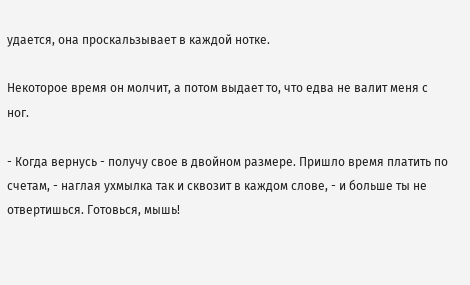удается, она проскальзывает в каждой нотке.

Некоторое время он молчит, а потом выдает то, что едва не валит меня с ног.

- Когда вернусь - получу свое в двойном размере. Пришло время платить по счетам, - наглая ухмылка так и сквозит в каждом слове, - и больше ты не отвертишься. Готовься, мышь!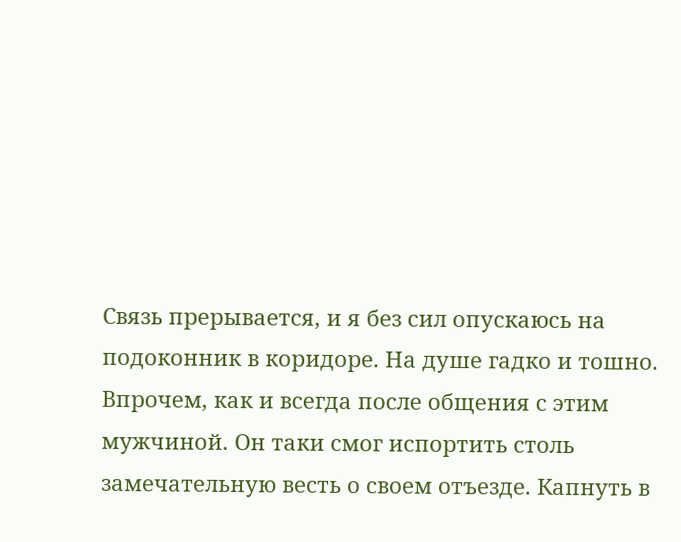Связь прерывается, и я без сил опускаюсь на подоконник в коридоре. На душе гадко и тошно. Впрочем, как и всегда после общения с этим мужчиной. Он таки смог испортить столь замечательную весть о своем отъезде. Капнуть в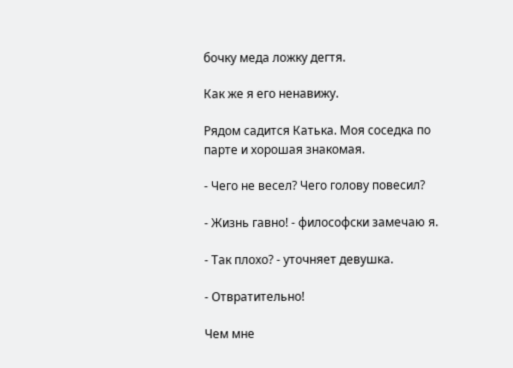бочку меда ложку дегтя.

Как же я его ненавижу.

Рядом садится Катька. Моя соседка по парте и хорошая знакомая.

- Чего не весел? Чего голову повесил?

- Жизнь гавно! - философски замечаю я.

- Так плохо? - уточняет девушка.

- Отвратительно!

Чем мне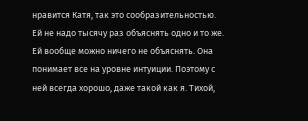нравится Катя, так это сообразительностью. Ей не надо тысячу раз объяснять одно и то же. Ей вообще можно ничего не объяснять. Она понимает все на уровне интуиции. Поэтому с ней всегда хорошо, даже такой как я. Тихой,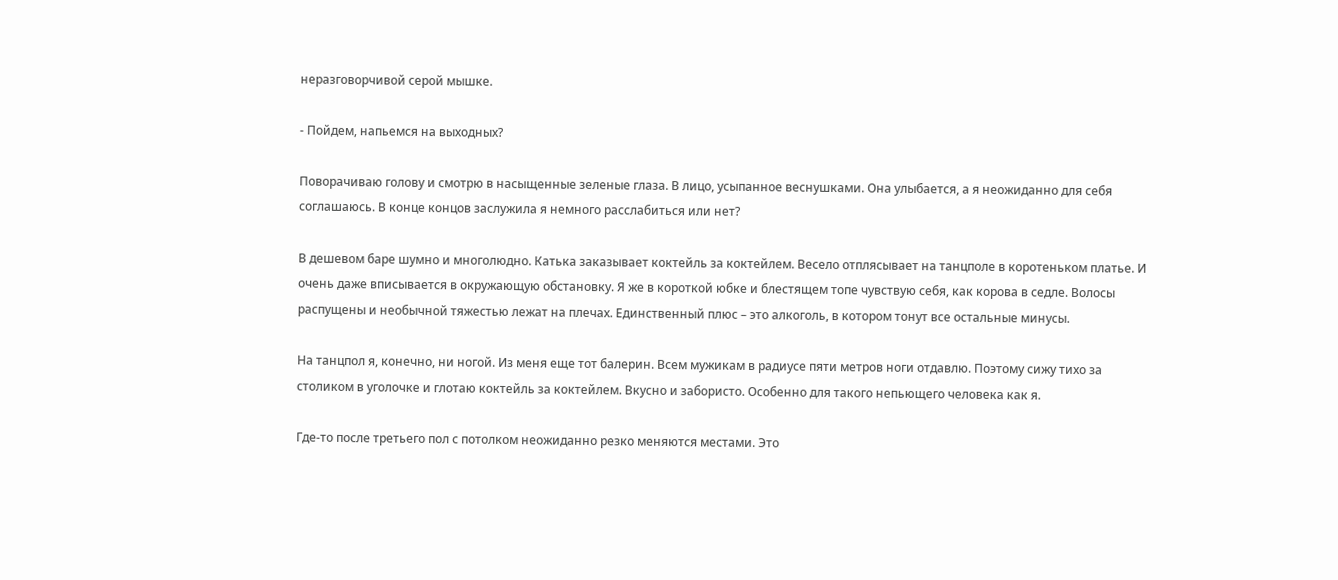неразговорчивой серой мышке.

- Пойдем, напьемся на выходных?

Поворачиваю голову и смотрю в насыщенные зеленые глаза. В лицо, усыпанное веснушками. Она улыбается, а я неожиданно для себя соглашаюсь. В конце концов заслужила я немного расслабиться или нет?

В дешевом баре шумно и многолюдно. Катька заказывает коктейль за коктейлем. Весело отплясывает на танцполе в коротеньком платье. И очень даже вписывается в окружающую обстановку. Я же в короткой юбке и блестящем топе чувствую себя, как корова в седле. Волосы распущены и необычной тяжестью лежат на плечах. Единственный плюс – это алкоголь, в котором тонут все остальные минусы.

На танцпол я, конечно, ни ногой. Из меня еще тот балерин. Всем мужикам в радиусе пяти метров ноги отдавлю. Поэтому сижу тихо за столиком в уголочке и глотаю коктейль за коктейлем. Вкусно и забористо. Особенно для такого непьющего человека как я.

Где-то после третьего пол с потолком неожиданно резко меняются местами. Это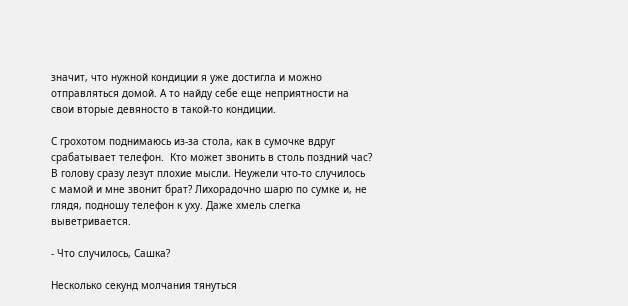значит, что нужной кондиции я уже достигла и можно отправляться домой. А то найду себе еще неприятности на свои вторые девяносто в такой-то кондиции.

С грохотом поднимаюсь из-за стола, как в сумочке вдруг срабатывает телефон.  Кто может звонить в столь поздний час? В голову сразу лезут плохие мысли. Неужели что-то случилось с мамой и мне звонит брат? Лихорадочно шарю по сумке и, не глядя, подношу телефон к уху. Даже хмель слегка выветривается.

- Что случилось, Сашка?

Несколько секунд молчания тянуться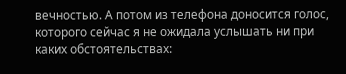вечностью. А потом из телефона доносится голос, которого сейчас я не ожидала услышать ни при каких обстоятельствах: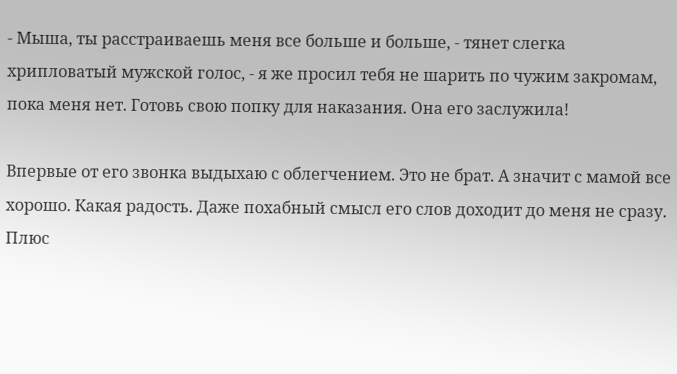- Мыша, ты расстраиваешь меня все больше и больше, - тянет слегка хрипловатый мужской голос, - я же просил тебя не шарить по чужим закромам, пока меня нет. Готовь свою попку для наказания. Она его заслужила!

Впервые от его звонка выдыхаю с облегчением. Это не брат. А значит с мамой все хорошо. Какая радость. Даже похабный смысл его слов доходит до меня не сразу. Плюс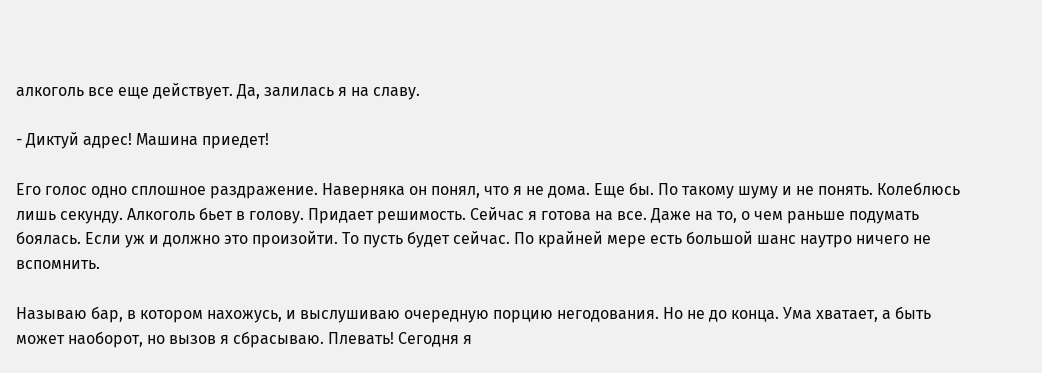алкоголь все еще действует. Да, залилась я на славу.

- Диктуй адрес! Машина приедет!

Его голос одно сплошное раздражение. Наверняка он понял, что я не дома. Еще бы. По такому шуму и не понять. Колеблюсь лишь секунду. Алкоголь бьет в голову. Придает решимость. Сейчас я готова на все. Даже на то, о чем раньше подумать боялась. Если уж и должно это произойти. То пусть будет сейчас. По крайней мере есть большой шанс наутро ничего не вспомнить.

Называю бар, в котором нахожусь, и выслушиваю очередную порцию негодования. Но не до конца. Ума хватает, а быть может наоборот, но вызов я сбрасываю. Плевать! Сегодня я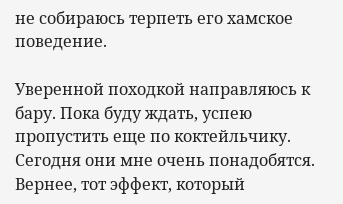не собираюсь терпеть его хамское поведение.

Уверенной походкой направляюсь к бару. Пока буду ждать, успею пропустить еще по коктейльчику. Сегодня они мне очень понадобятся. Вернее, тот эффект, который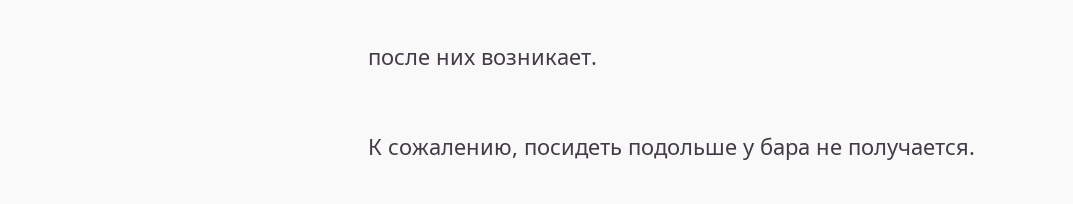после них возникает.

К сожалению, посидеть подольше у бара не получается.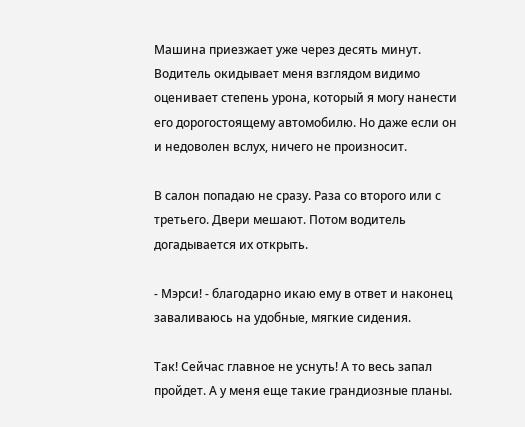Машина приезжает уже через десять минут. Водитель окидывает меня взглядом видимо оценивает степень урона, который я могу нанести его дорогостоящему автомобилю. Но даже если он и недоволен вслух, ничего не произносит.

В салон попадаю не сразу. Раза со второго или с третьего. Двери мешают. Потом водитель догадывается их открыть.

- Мэрси! - благодарно икаю ему в ответ и наконец заваливаюсь на удобные, мягкие сидения.

Так! Сейчас главное не уснуть! А то весь запал пройдет. А у меня еще такие грандиозные планы.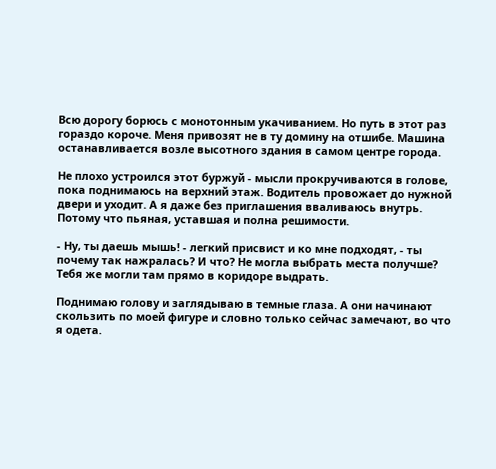Всю дорогу борюсь с монотонным укачиванием. Но путь в этот раз гораздо короче. Меня привозят не в ту домину на отшибе. Машина останавливается возле высотного здания в самом центре города.

Не плохо устроился этот буржуй - мысли прокручиваются в голове, пока поднимаюсь на верхний этаж. Водитель провожает до нужной двери и уходит. А я даже без приглашения вваливаюсь внутрь. Потому что пьяная, уставшая и полна решимости.

- Ну, ты даешь мышь! - легкий присвист и ко мне подходят, - ты почему так нажралась? И что? Не могла выбрать места получше? Тебя же могли там прямо в коридоре выдрать.

Поднимаю голову и заглядываю в темные глаза. А они начинают скользить по моей фигуре и словно только сейчас замечают, во что я одета.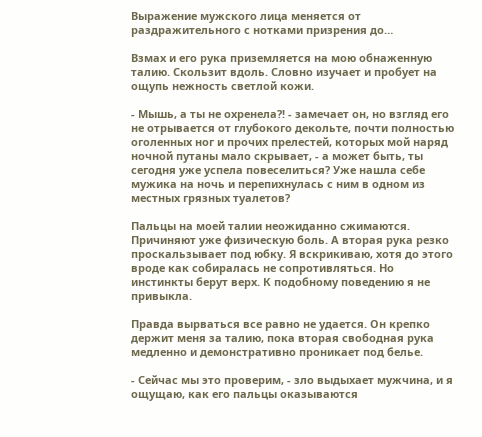Выражение мужского лица меняется от раздражительного с нотками призрения до…

Взмах и его рука приземляется на мою обнаженную талию. Скользит вдоль. Словно изучает и пробует на ощупь нежность светлой кожи.

- Мышь, а ты не охренела?! - замечает он, но взгляд его не отрывается от глубокого декольте, почти полностью оголенных ног и прочих прелестей, которых мой наряд ночной путаны мало скрывает, - а может быть, ты сегодня уже успела повеселиться? Уже нашла себе мужика на ночь и перепихнулась с ним в одном из местных грязных туалетов?

Пальцы на моей талии неожиданно сжимаются. Причиняют уже физическую боль. А вторая рука резко проскальзывает под юбку. Я вскрикиваю, хотя до этого вроде как собиралась не сопротивляться. Но инстинкты берут верх. К подобному поведению я не привыкла.

Правда вырваться все равно не удается. Он крепко держит меня за талию, пока вторая свободная рука медленно и демонстративно проникает под белье.

- Сейчас мы это проверим, - зло выдыхает мужчина, и я ощущаю, как его пальцы оказываются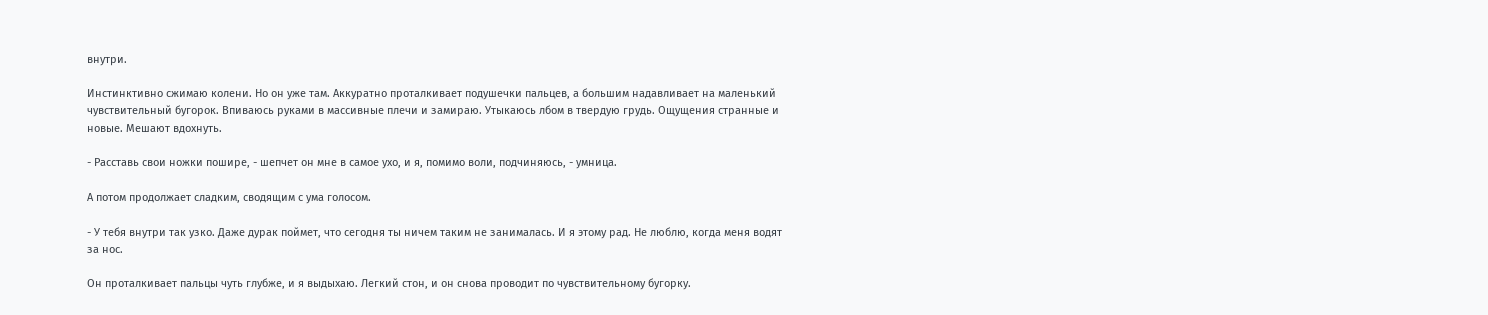внутри.

Инстинктивно сжимаю колени. Но он уже там. Аккуратно проталкивает подушечки пальцев, а большим надавливает на маленький чувствительный бугорок. Впиваюсь руками в массивные плечи и замираю. Утыкаюсь лбом в твердую грудь. Ощущения странные и новые. Мешают вдохнуть.

- Расставь свои ножки пошире, - шепчет он мне в самое ухо, и я, помимо воли, подчиняюсь, - умница.

А потом продолжает сладким, сводящим с ума голосом.

- У тебя внутри так узко. Даже дурак поймет, что сегодня ты ничем таким не занималась. И я этому рад. Не люблю, когда меня водят за нос.

Он проталкивает пальцы чуть глубже, и я выдыхаю. Легкий стон, и он снова проводит по чувствительному бугорку.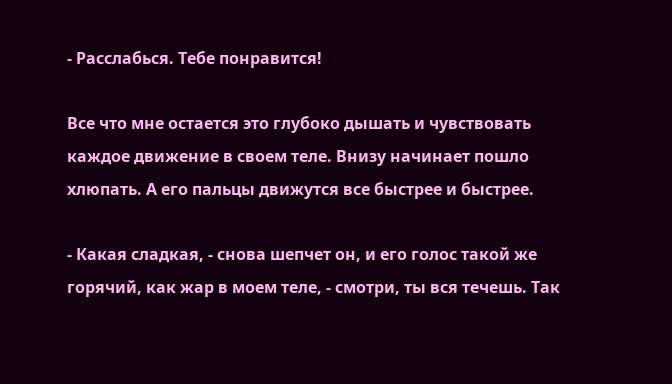- Расслабься. Тебе понравится!

Все что мне остается это глубоко дышать и чувствовать каждое движение в своем теле. Внизу начинает пошло хлюпать. А его пальцы движутся все быстрее и быстрее.

- Какая сладкая, - снова шепчет он, и его голос такой же горячий, как жар в моем теле, - смотри, ты вся течешь. Так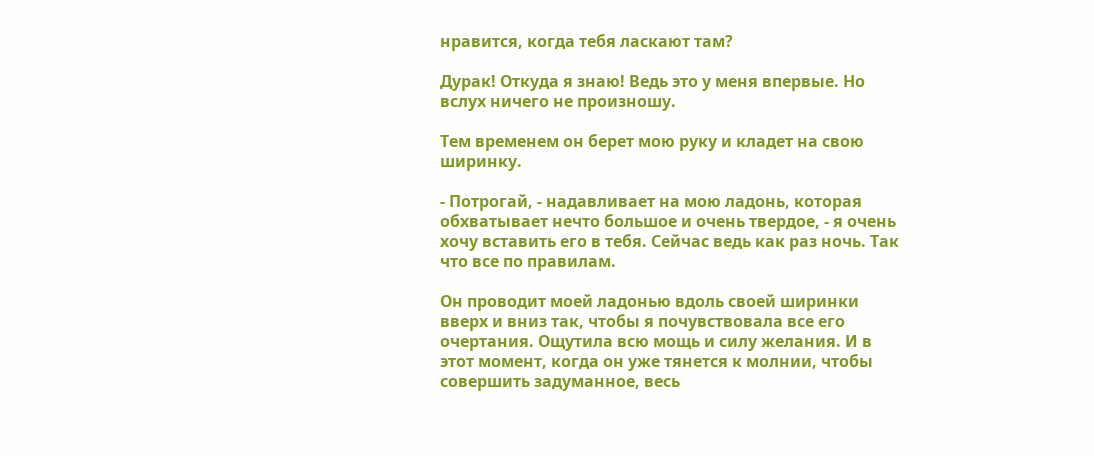нравится, когда тебя ласкают там?

Дурак! Откуда я знаю! Ведь это у меня впервые. Но вслух ничего не произношу.

Тем временем он берет мою руку и кладет на свою ширинку.

- Потрогай, - надавливает на мою ладонь, которая обхватывает нечто большое и очень твердое, - я очень хочу вставить его в тебя. Сейчас ведь как раз ночь. Так что все по правилам.

Он проводит моей ладонью вдоль своей ширинки вверх и вниз так, чтобы я почувствовала все его очертания. Ощутила всю мощь и силу желания. И в этот момент, когда он уже тянется к молнии, чтобы совершить задуманное, весь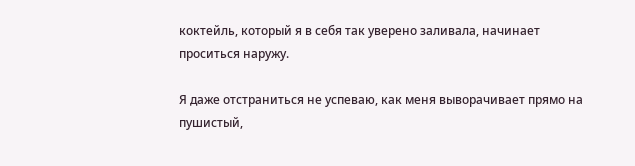коктейль, который я в себя так уверено заливала, начинает проситься наружу.

Я даже отстраниться не успеваю, как меня выворачивает прямо на пушистый,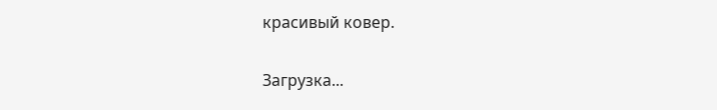красивый ковер.

Загрузка...